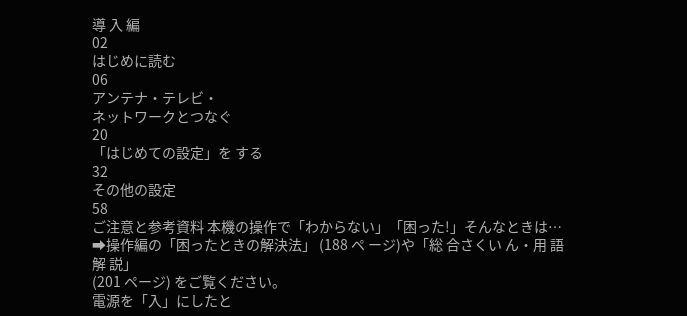導 入 編
02
はじめに読む
06
アンテナ・テレビ・
ネットワークとつなぐ
20
「はじめての設定」を する
32
その他の設定
58
ご注意と参考資料 本機の操作で「わからない」「困った!」そんなときは…
➡操作編の「困ったときの解決法」 (188 ペ ージ)や「総 合さくい ん・用 語 解 説」
(201 ページ) をご覧ください。
電源を「入」にしたと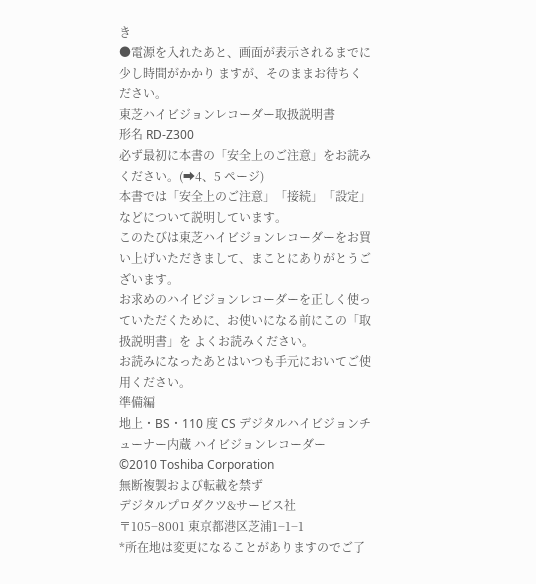き
●電源を入れたあと、画面が表示されるまでに少し時間がかかり ますが、そのままお待ちください。
東芝ハイビジョンレコーダー取扱説明書
形名 RD-Z300
必ず最初に本書の「安全上のご注意」をお読みください。(➡4、5 ページ)
本書では「安全上のご注意」「接続」「設定」などについて説明しています。
このたびは東芝ハイビジョンレコーダーをお買い上げいただきまして、まことにありがとうございます。
お求めのハイビジョンレコーダーを正しく使っていただくために、お使いになる前にこの「取扱説明書」を よくお読みください。
お読みになったあとはいつも手元においてご使用ください。
準備編
地上・BS・110 度 CS デジタルハイビジョンチューナー内蔵 ハイビジョンレコーダー
©2010 Toshiba Corporation
無断複製および転載を禁ず
デジタルプロダクツ&サービス社
〒105−8001 東京都港区芝浦1−1−1
*所在地は変更になることがありますのでご了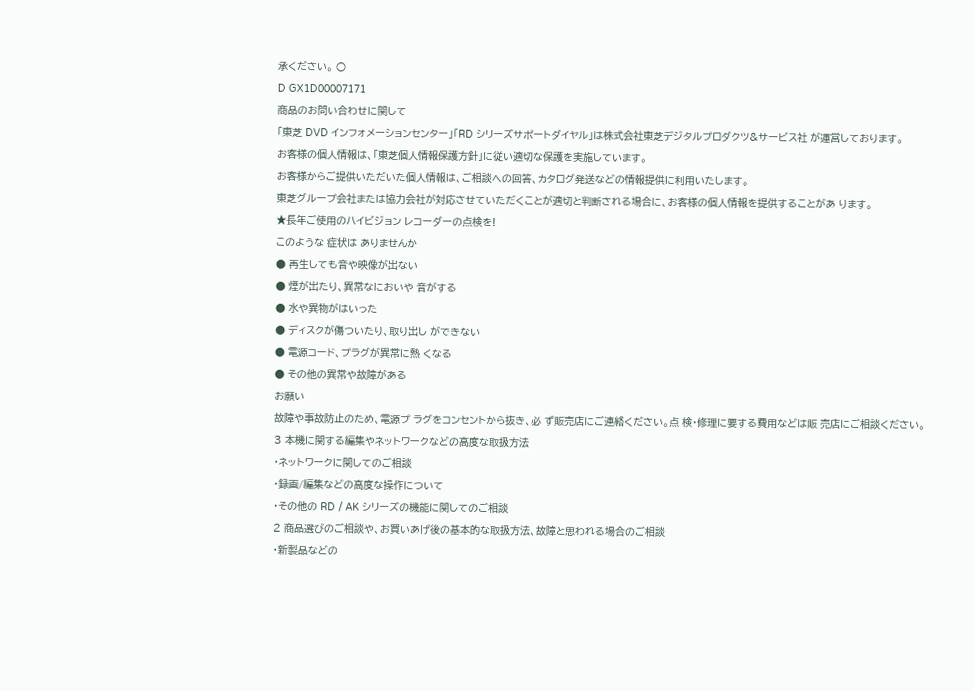承ください。 ○
D GX1D00007171
商品のお問い合わせに関して
「東芝 DVD インフォメーションセンター」「RD シリーズサポートダイヤル」は株式会社東芝デジタルプロダクツ&サービス社 が運営しております。
お客様の個人情報は、「東芝個人情報保護方針」に従い適切な保護を実施しています。
お客様からご提供いただいた個人情報は、ご相談への回答、カタログ発送などの情報提供に利用いたします。
東芝グループ会社または協力会社が対応させていただくことが適切と判断される場合に、お客様の個人情報を提供することがあ ります。
★長年ご使用のハイビジョン レコーダーの点検を!
このような 症状は ありませんか
● 再生しても音や映像が出ない
● 煙が出たり、異常なにおいや 音がする
● 水や異物がはいった
● ディスクが傷ついたり、取り出し ができない
● 電源コード、プラグが異常に熱 くなる
● その他の異常や故障がある
お願い
故障や事故防止のため、電源プ ラグをコンセントから抜き、必 ず販売店にご連絡ください。点 検・修理に要する費用などは販 売店にご相談ください。
3 本機に関する編集やネットワークなどの高度な取扱方法
・ネットワークに関してのご相談
・録画/編集などの高度な操作について
・その他の RD / AK シリーズの機能に関してのご相談
2 商品選びのご相談や、お買いあげ後の基本的な取扱方法、故障と思われる場合のご相談
・新製品などの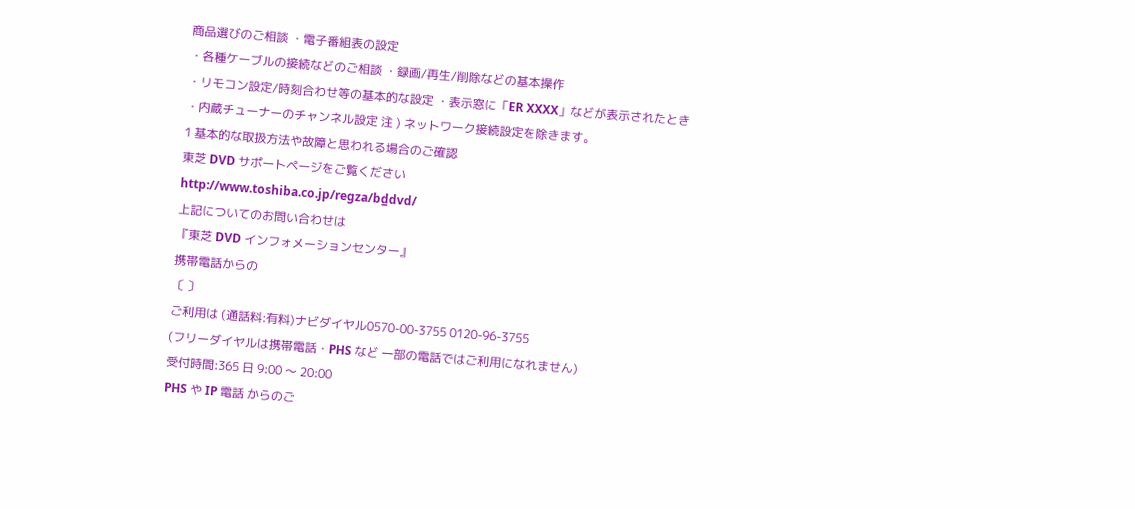商品選びのご相談 ・電子番組表の設定
・各種ケーブルの接続などのご相談 ・録画/再生/削除などの基本操作
・リモコン設定/時刻合わせ等の基本的な設定 ・表示窓に「ER XXXX」などが表示されたとき
・内蔵チューナーのチャンネル設定 注 ) ネットワーク接続設定を除きます。
1 基本的な取扱方法や故障と思われる場合のご確認
東芝 DVD サポートページをご覧ください
http://www.toshiba.co.jp/regza/bd̲dvd/
上記についてのお問い合わせは
『東芝 DVD インフォメーションセンター』
携帯電話からの
〔 〕
ご利用は (通話料:有料)ナビダイヤル0570-00-3755 0120-96-3755
(フリーダイヤルは携帯電話・PHS など 一部の電話ではご利用になれません)
受付時間:365 日 9:00 〜 20:00
PHS や IP 電話 からのご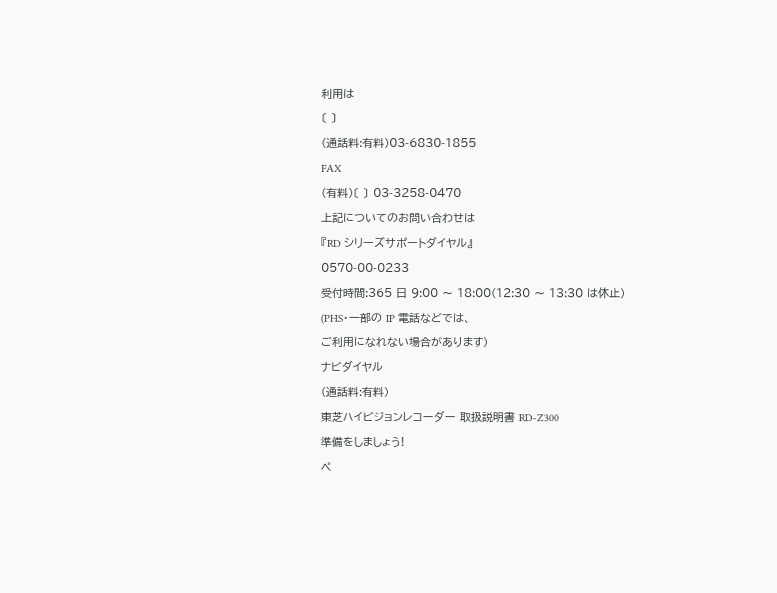利用は
〔 〕
(通話料:有料)03-6830-1855
FAX
(有料)〔 〕 03-3258-0470
上記についてのお問い合わせは
『RD シリーズサポートダイヤル』
0570-00-0233
受付時間:365 日 9:00 〜 18:00(12:30 〜 13:30 は休止)
(PHS・一部の IP 電話などでは、
ご利用になれない場合があります)
ナビダイヤル
(通話料:有料)
東芝ハイビジョンレコーダー 取扱説明書 RD-Z300
準備をしましょう!
ペ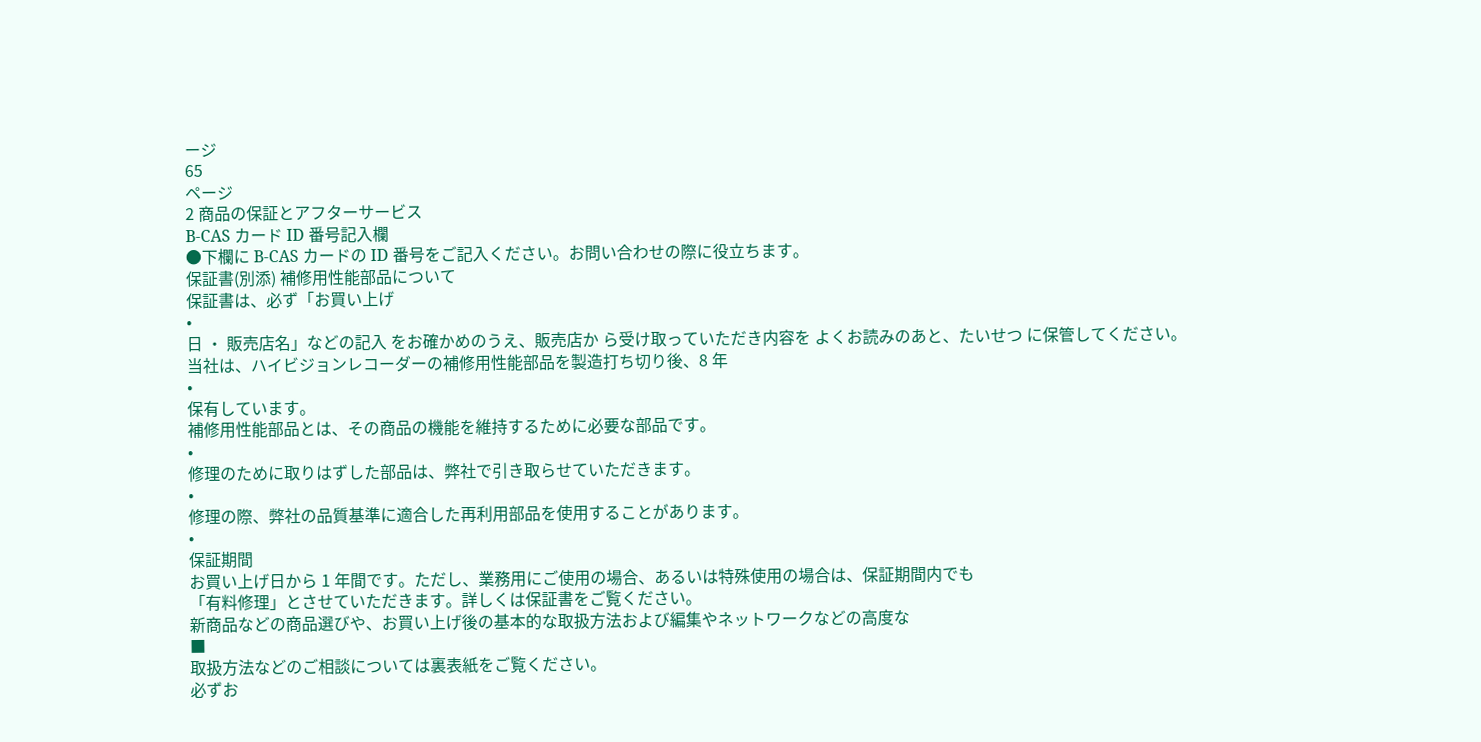ージ
65
ページ
2 商品の保証とアフターサービス
B-CAS カード ID 番号記入欄
●下欄に B-CAS カードの ID 番号をご記入ください。お問い合わせの際に役立ちます。
保証書(別添) 補修用性能部品について
保証書は、必ず「お買い上げ
•
日 ・ 販売店名」などの記入 をお確かめのうえ、販売店か ら受け取っていただき内容を よくお読みのあと、たいせつ に保管してください。
当社は、ハイビジョンレコーダーの補修用性能部品を製造打ち切り後、8 年
•
保有しています。
補修用性能部品とは、その商品の機能を維持するために必要な部品です。
•
修理のために取りはずした部品は、弊社で引き取らせていただきます。
•
修理の際、弊社の品質基準に適合した再利用部品を使用することがあります。
•
保証期間
お買い上げ日から 1 年間です。ただし、業務用にご使用の場合、あるいは特殊使用の場合は、保証期間内でも
「有料修理」とさせていただきます。詳しくは保証書をご覧ください。
新商品などの商品選びや、お買い上げ後の基本的な取扱方法および編集やネットワークなどの高度な
■
取扱方法などのご相談については裏表紙をご覧ください。
必ずお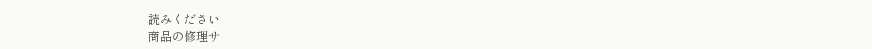読みください
商品の修理サ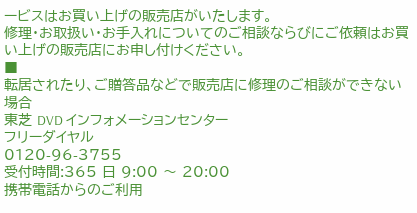ービスはお買い上げの販売店がいたします。
修理・お取扱い・お手入れについてのご相談ならびにご依頼はお買い上げの販売店にお申し付けください。
■
転居されたり、ご贈答品などで販売店に修理のご相談ができない場合
東芝 DVD インフォメーションセンター
フリーダイヤル
0120-96-3755
受付時間:365 日 9:00 〜 20:00
携帯電話からのご利用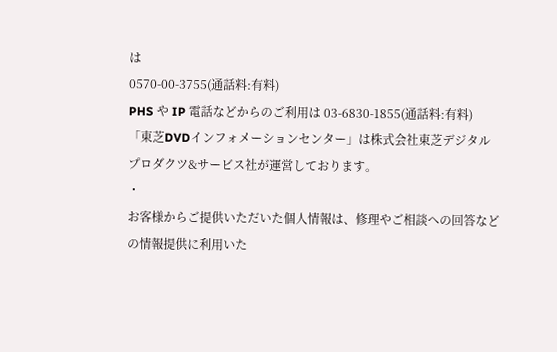は
0570-00-3755(通話料:有料)
PHS や IP 電話などからのご利用は 03-6830-1855(通話料:有料)
「東芝DVDインフォメーションセンター」は株式会社東芝デジタルプロダクツ&サービス社が運営しております。
・
お客様からご提供いただいた個人情報は、修理やご相談への回答などの情報提供に利用いた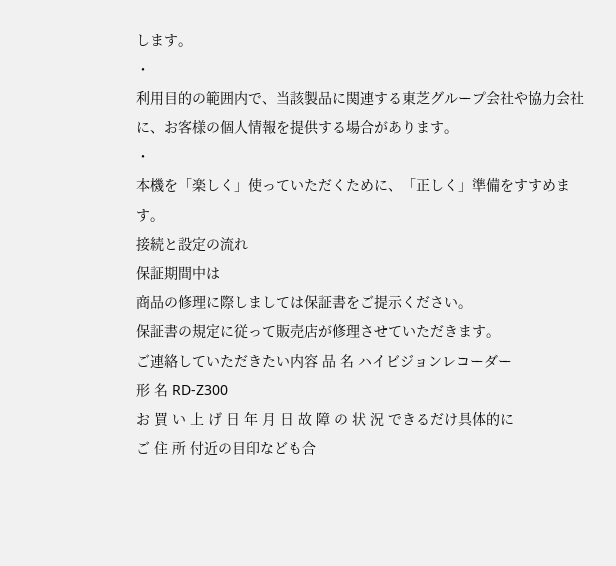します。
・
利用目的の範囲内で、当該製品に関連する東芝グループ会社や協力会社に、お客様の個人情報を提供する場合があります。
・
本機を「楽しく」使っていただくために、「正しく」準備をすすめます。
接続と設定の流れ
保証期間中は
商品の修理に際しましては保証書をご提示ください。
保証書の規定に従って販売店が修理させていただきます。
ご連絡していただきたい内容 品 名 ハイビジョンレコーダー
形 名 RD-Z300
お 買 い 上 げ 日 年 月 日 故 障 の 状 況 できるだけ具体的に
ご 住 所 付近の目印なども合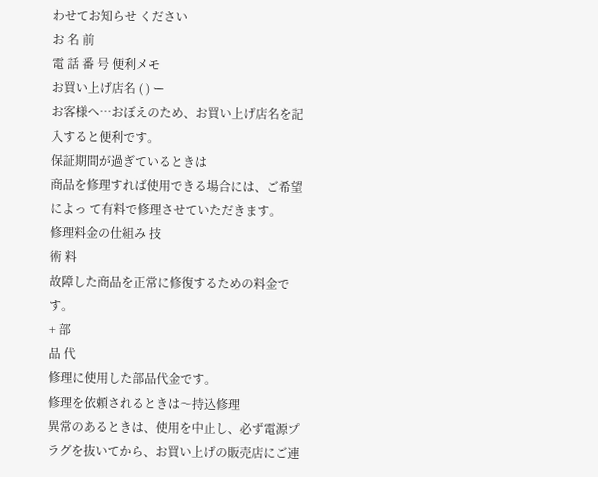わせてお知らせ ください
お 名 前
電 話 番 号 便利メモ
お買い上げ店名 ( ) ー
お客様へ…おぼえのため、お買い上げ店名を記入すると便利です。
保証期間が過ぎているときは
商品を修理すれば使用できる場合には、ご希望によっ て有料で修理させていただきます。
修理料金の仕組み 技
術 料
故障した商品を正常に修復するための料金で す。
+ 部
品 代
修理に使用した部品代金です。
修理を依頼されるときは〜持込修理
異常のあるときは、使用を中止し、必ず電源プラグを抜いてから、お買い上げの販売店にご連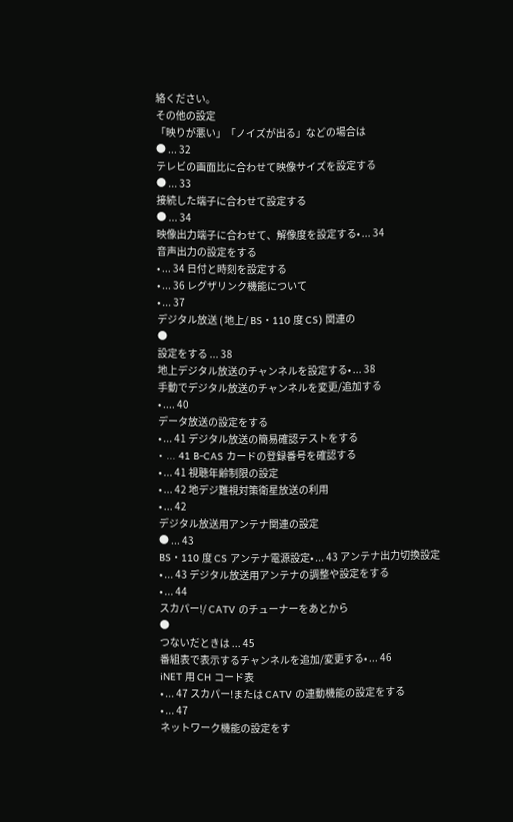絡ください。
その他の設定
「映りが悪い」「ノイズが出る」などの場合は
● ... 32
テレビの画面比に合わせて映像サイズを設定する
● ... 33
接続した端子に合わせて設定する
● ... 34
映像出力端子に合わせて、解像度を設定する• ... 34
音声出力の設定をする
• ... 34 日付と時刻を設定する
• ... 36 レグザリンク機能について
• ... 37
デジタル放送 ( 地上/ BS・110 度 CS) 関連の
●
設定をする ... 38
地上デジタル放送のチャンネルを設定する• ... 38
手動でデジタル放送のチャンネルを変更/追加する
• .... 40
データ放送の設定をする
• ... 41 デジタル放送の簡易確認テストをする
• ... 41 B-CAS カードの登録番号を確認する
• ... 41 視聴年齢制限の設定
• ... 42 地デジ難視対策衛星放送の利用
• ... 42
デジタル放送用アンテナ関連の設定
● ... 43
BS・110 度 CS アンテナ電源設定• ... 43 アンテナ出力切換設定
• ... 43 デジタル放送用アンテナの調整や設定をする
• ... 44
スカパー!/ CATV のチューナーをあとから
●
つないだときは ... 45
番組表で表示するチャンネルを追加/変更する• ... 46
iNET 用 CH コード表
• ... 47 スカパー!または CATV の連動機能の設定をする
• ... 47
ネットワーク機能の設定をす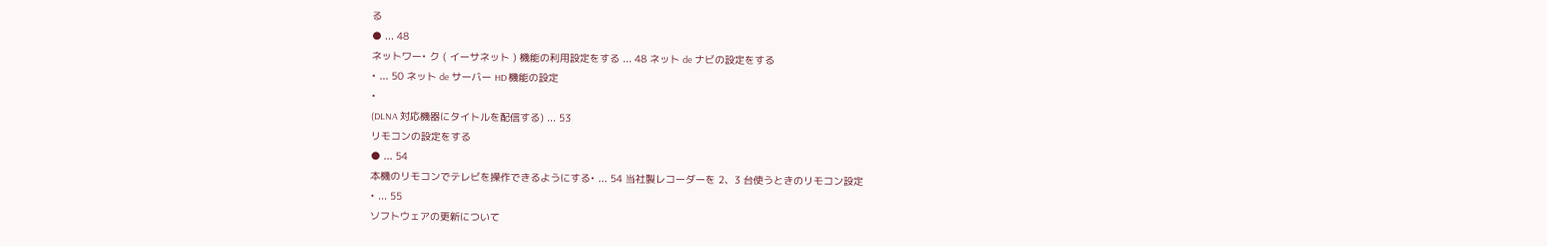る
● ... 48
ネットワー• ク ( イーサネット ) 機能の利用設定をする ... 48 ネット de ナビの設定をする
• ... 50 ネット de サーバー HD 機能の設定
•
(DLNA 対応機器にタイトルを配信する) ... 53
リモコンの設定をする
● ... 54
本機のリモコンでテレビを操作できるようにする• ... 54 当社製レコーダーを 2、3 台使うときのリモコン設定
• ... 55
ソフトウェアの更新について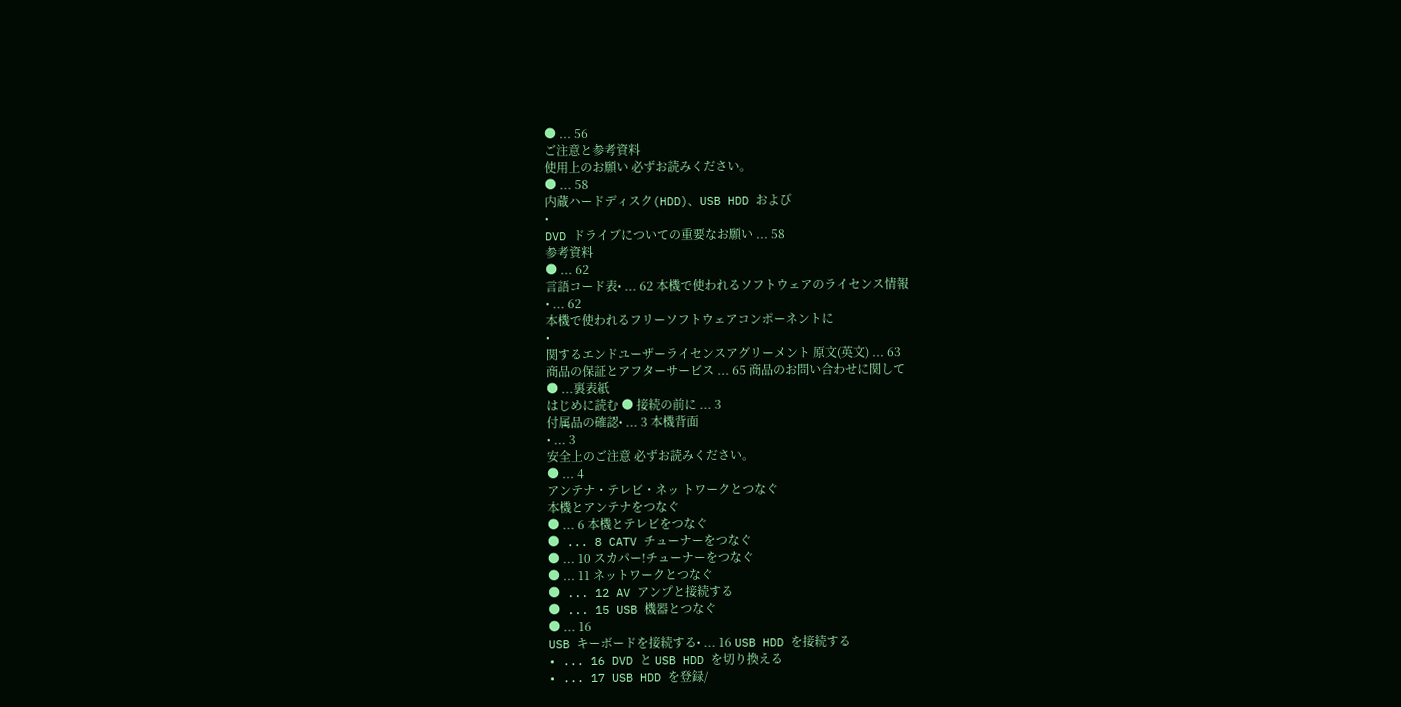● ... 56
ご注意と参考資料
使用上のお願い 必ずお読みください。
● ... 58
内蔵ハードディスク(HDD)、USB HDD および
•
DVD ドライブについての重要なお願い ... 58
参考資料
● ... 62
言語コード表• ... 62 本機で使われるソフトウェアのライセンス情報
• ... 62
本機で使われるフリーソフトウェアコンポーネントに
•
関するエンドユーザーライセンスアグリーメント 原文(英文) ... 63
商品の保証とアフターサービス ... 65 商品のお問い合わせに関して
● ...裏表紙
はじめに読む ● 接続の前に ... 3
付属品の確認• ... 3 本機背面
• ... 3
安全上のご注意 必ずお読みください。
● ... 4
アンテナ・テレビ・ネッ トワークとつなぐ
本機とアンテナをつなぐ
● ... 6 本機とテレビをつなぐ
● ... 8 CATV チューナーをつなぐ
● ... 10 スカパー!チューナーをつなぐ
● ... 11 ネットワークとつなぐ
● ... 12 AV アンプと接続する
● ... 15 USB 機器とつなぐ
● ... 16
USB キーボードを接続する• ... 16 USB HDD を接続する
• ... 16 DVD と USB HDD を切り換える
• ... 17 USB HDD を登録/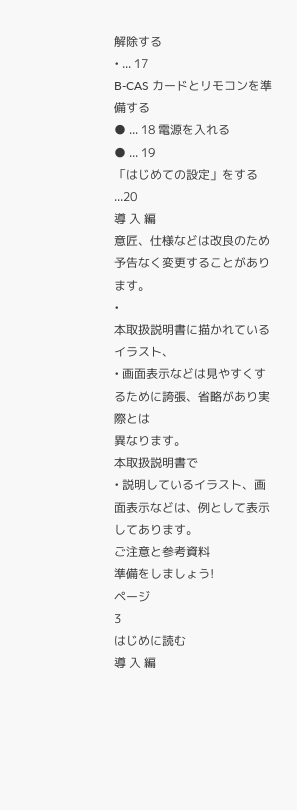解除する
• ... 17
B-CAS カードとリモコンを準備する
● ... 18 電源を入れる
● ... 19
「はじめての設定」をする ...20
導 入 編
意匠、仕様などは改良のため予告なく変更することがあります。
•
本取扱説明書に描かれているイラスト、
• 画面表示などは見やすくするために誇張、省略があり実際とは
異なります。
本取扱説明書で
• 説明しているイラスト、画面表示などは、例として表示してあります。
ご注意と参考資料
準備をしましょう!
ページ
3
はじめに読む
導 入 編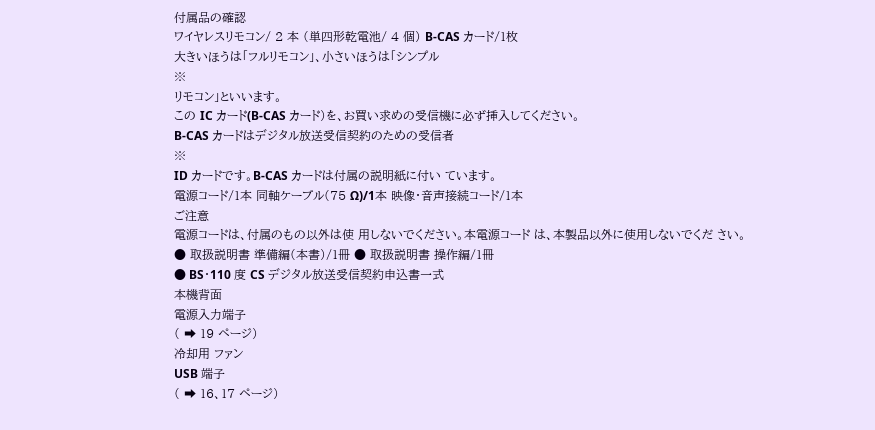付属品の確認
ワイヤレスリモコン/ 2 本 (単四形乾電池/ 4 個) B-CAS カード/1枚
大きいほうは「フルリモコン」、小さいほうは「シンプル
※
リモコン」といいます。
この IC カード(B-CAS カード)を、お買い求めの受信機に必ず挿入してください。
B-CAS カードはデジタル放送受信契約のための受信者
※
ID カードです。B-CAS カードは付属の説明紙に付い ています。
電源コード/1本 同軸ケーブル(75 Ω)/1本 映像・音声接続コード/1本
ご注意
電源コードは、付属のもの以外は使 用しないでください。本電源コード は、本製品以外に使用しないでくだ さい。
● 取扱説明書 準備編(本書)/1冊 ● 取扱説明書 操作編/1冊
● BS・110 度 CS デジタル放送受信契約申込書一式
本機背面
電源入力端子
( ➡ 19 ページ)
冷却用 ファン
USB 端子
( ➡ 16、17 ページ)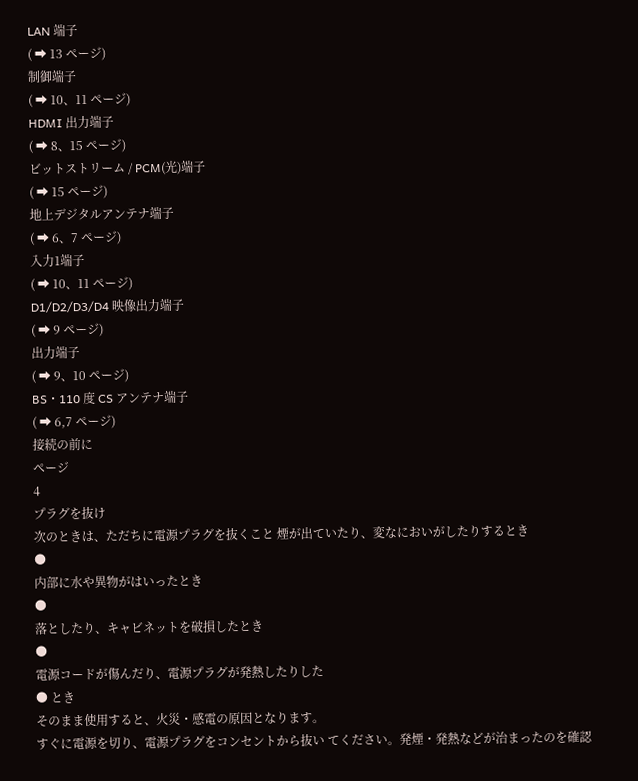LAN 端子
( ➡ 13 ページ)
制御端子
( ➡ 10、11 ページ)
HDMI 出力端子
( ➡ 8、15 ページ)
ビットストリーム / PCM(光)端子
( ➡ 15 ページ)
地上デジタルアンテナ端子
( ➡ 6、7 ページ)
入力1端子
( ➡ 10、11 ページ)
D1/D2/D3/D4 映像出力端子
( ➡ 9 ページ)
出力端子
( ➡ 9、10 ページ)
BS・110 度 CS アンテナ端子
( ➡ 6,7 ページ)
接続の前に
ページ
4
プラグを抜け
次のときは、ただちに電源プラグを抜くこと 煙が出ていたり、変なにおいがしたりするとき
●
内部に水や異物がはいったとき
●
落としたり、キャビネットを破損したとき
●
電源コードが傷んだり、電源プラグが発熱したりした
● とき
そのまま使用すると、火災・感電の原因となります。
すぐに電源を切り、電源プラグをコンセントから抜い てください。発煙・発熱などが治まったのを確認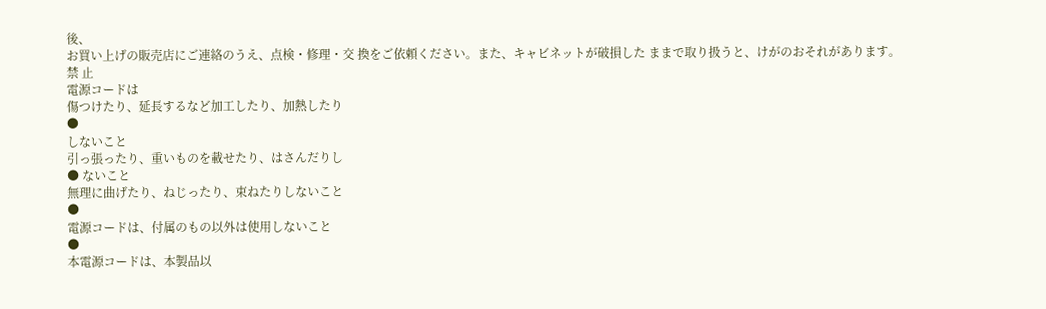後、
お買い上げの販売店にご連絡のうえ、点検・修理・交 換をご依頼ください。また、キャビネットが破損した ままで取り扱うと、けがのおそれがあります。
禁 止
電源コードは
傷つけたり、延長するなど加工したり、加熱したり
●
しないこと
引っ張ったり、重いものを載せたり、はさんだりし
● ないこと
無理に曲げたり、ねじったり、束ねたりしないこと
●
電源コードは、付属のもの以外は使用しないこと
●
本電源コードは、本製品以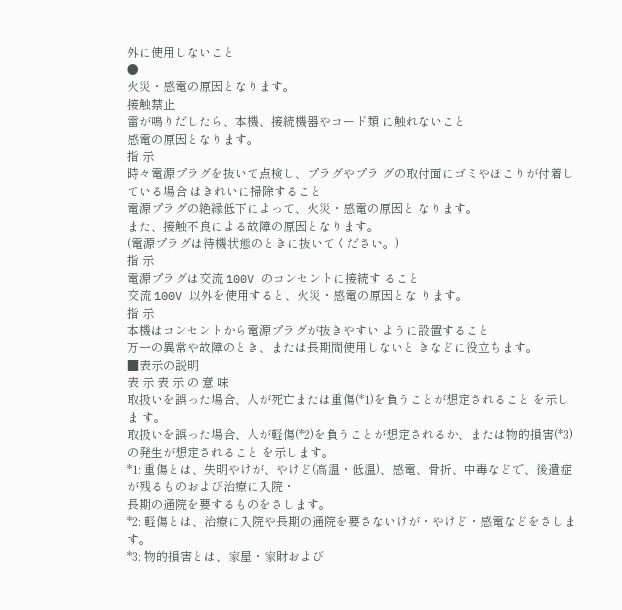外に使用しないこと
●
火災・感電の原因となります。
接触禁止
雷が鳴りだしたら、本機、接続機器やコード類 に触れないこと
感電の原因となります。
指 示
時々電源プラグを抜いて点検し、プラグやプラ グの取付面にゴミやほこりが付着している場合 はきれいに掃除すること
電源プラグの絶縁低下によって、火災・感電の原因と なります。
また、接触不良による故障の原因となります。
(電源プラグは待機状態のときに抜いてください。)
指 示
電源プラグは交流 100V のコンセントに接続す ること
交流 100V 以外を使用すると、火災・感電の原因とな ります。
指 示
本機はコンセントから電源プラグが抜きやすい ように設置すること
万一の異常や故障のとき、または長期間使用しないと きなどに役立ちます。
■表示の説明
表 示 表 示 の 意 味
取扱いを誤った場合、人が死亡または重傷(*1)を負うことが想定されること を示しま す。
取扱いを誤った場合、人が軽傷(*2)を負うことが想定されるか、または物的損害(*3)
の発生が想定されること を示します。
*1: 重傷とは、失明やけが、やけど(高温・低温)、感電、骨折、中毒などで、後遺症が残るものおよび治療に入院・
長期の通院を要するものをさします。
*2: 軽傷とは、治療に入院や長期の通院を要さないけが・やけど・感電などをさします。
*3: 物的損害とは、家屋・家財および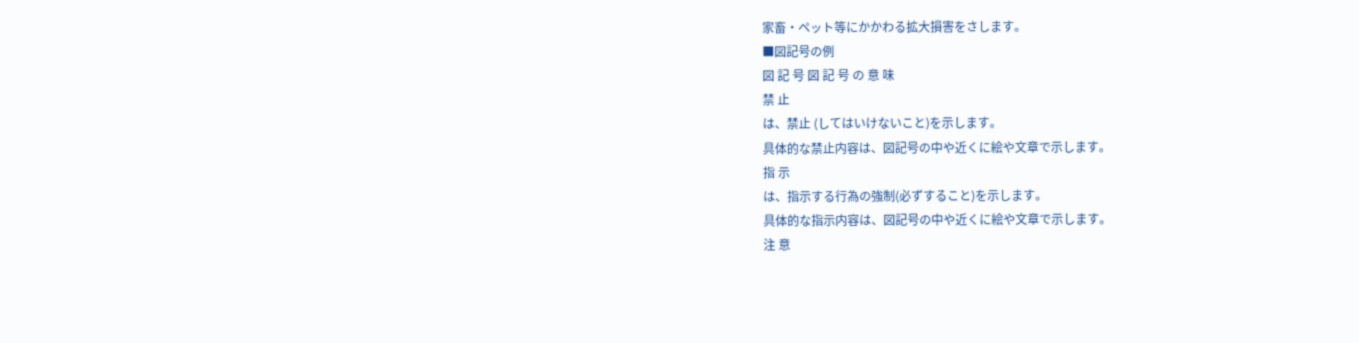家畜・ペット等にかかわる拡大損害をさします。
■図記号の例
図 記 号 図 記 号 の 意 味
禁 止
は、禁止 (してはいけないこと)を示します。
具体的な禁止内容は、図記号の中や近くに絵や文章で示します。
指 示
は、指示する行為の強制(必ずすること)を示します。
具体的な指示内容は、図記号の中や近くに絵や文章で示します。
注 意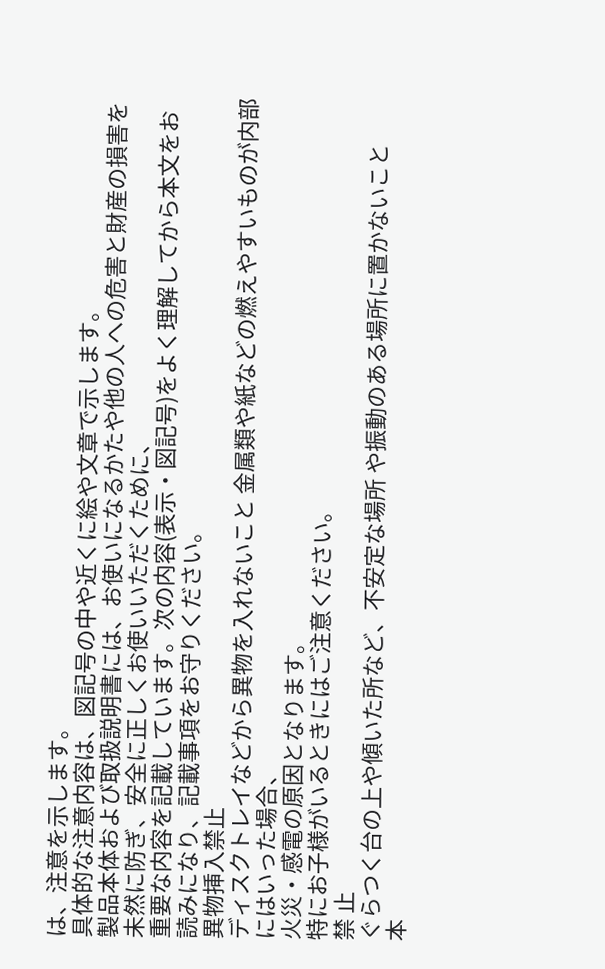は、注意を示します。
具体的な注意内容は、図記号の中や近くに絵や文章で示します。
製品本体および取扱説明書には、お使いになるかたや他の人への危害と財産の損害を未然に防ぎ、安全に正しくお使いいただくために、
重要な内容を記載しています。次の内容(表示・図記号)をよく理解してから本文をお読みになり、記載事項をお守りください。
異物挿入禁止
ディスクトレイなどから異物を入れないこと 金属類や紙などの燃えやすいものが内部にはいった場合、
火災・感電の原因となります。
特にお子様がいるときにはご注意ください。
禁 止
ぐらつく台の上や傾いた所など、不安定な場所 や振動のある場所に置かないこと
本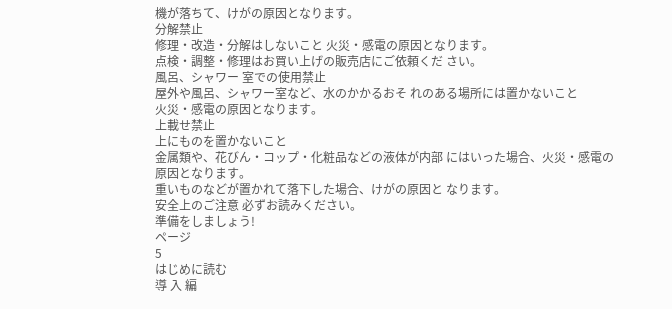機が落ちて、けがの原因となります。
分解禁止
修理・改造・分解はしないこと 火災・感電の原因となります。
点検・調整・修理はお買い上げの販売店にご依頼くだ さい。
風呂、シャワー 室での使用禁止
屋外や風呂、シャワー室など、水のかかるおそ れのある場所には置かないこと
火災・感電の原因となります。
上載せ禁止
上にものを置かないこと
金属類や、花びん・コップ・化粧品などの液体が内部 にはいった場合、火災・感電の原因となります。
重いものなどが置かれて落下した場合、けがの原因と なります。
安全上のご注意 必ずお読みください。
準備をしましょう!
ページ
5
はじめに読む
導 入 編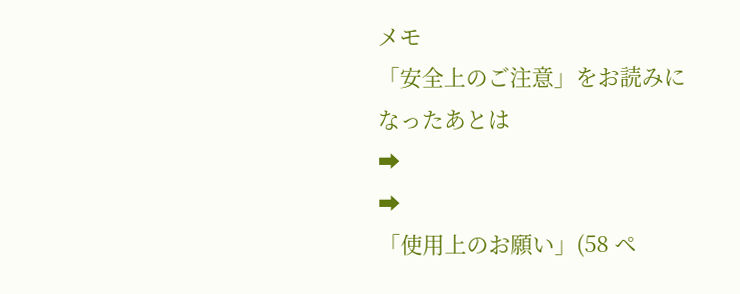メモ
「安全上のご注意」をお読みに なったあとは
➡
➡
「使用上のお願い」(58 ペ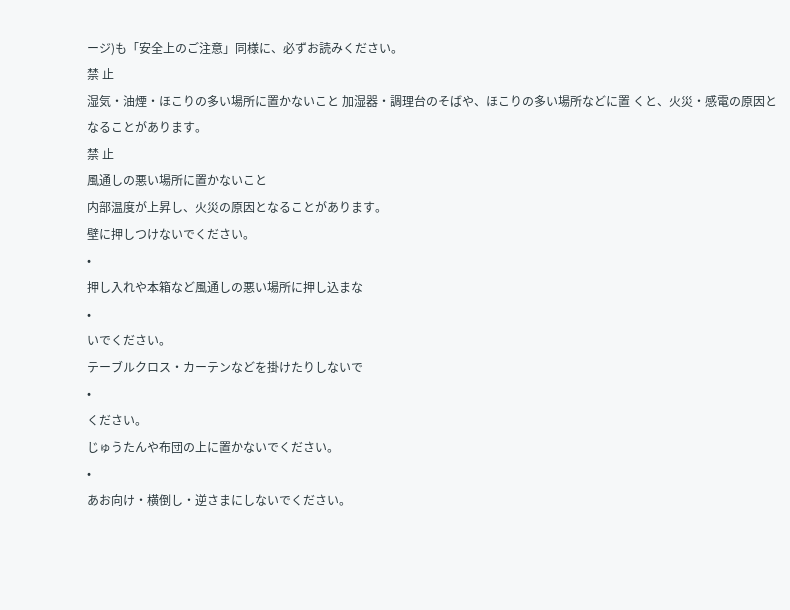ージ)も「安全上のご注意」同様に、必ずお読みください。
禁 止
湿気・油煙・ほこりの多い場所に置かないこと 加湿器・調理台のそばや、ほこりの多い場所などに置 くと、火災・感電の原因となることがあります。
禁 止
風通しの悪い場所に置かないこと
内部温度が上昇し、火災の原因となることがあります。
壁に押しつけないでください。
•
押し入れや本箱など風通しの悪い場所に押し込まな
•
いでください。
テーブルクロス・カーテンなどを掛けたりしないで
•
ください。
じゅうたんや布団の上に置かないでください。
•
あお向け・横倒し・逆さまにしないでください。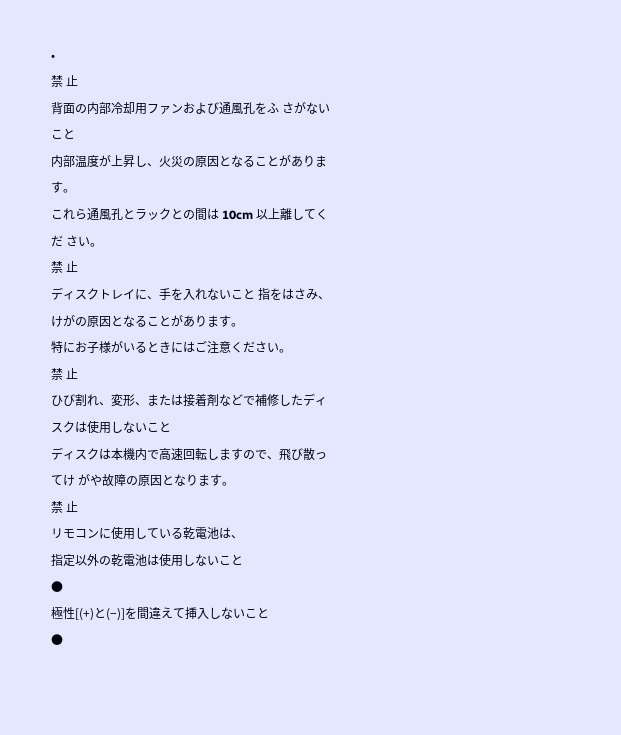•
禁 止
背面の内部冷却用ファンおよび通風孔をふ さがないこと
内部温度が上昇し、火災の原因となることがあります。
これら通風孔とラックとの間は 10cm 以上離してくだ さい。
禁 止
ディスクトレイに、手を入れないこと 指をはさみ、けがの原因となることがあります。
特にお子様がいるときにはご注意ください。
禁 止
ひび割れ、変形、または接着剤などで補修したディ スクは使用しないこと
ディスクは本機内で高速回転しますので、飛び散ってけ がや故障の原因となります。
禁 止
リモコンに使用している乾電池は、
指定以外の乾電池は使用しないこと
●
極性[(+)と(−)]を間違えて挿入しないこと
●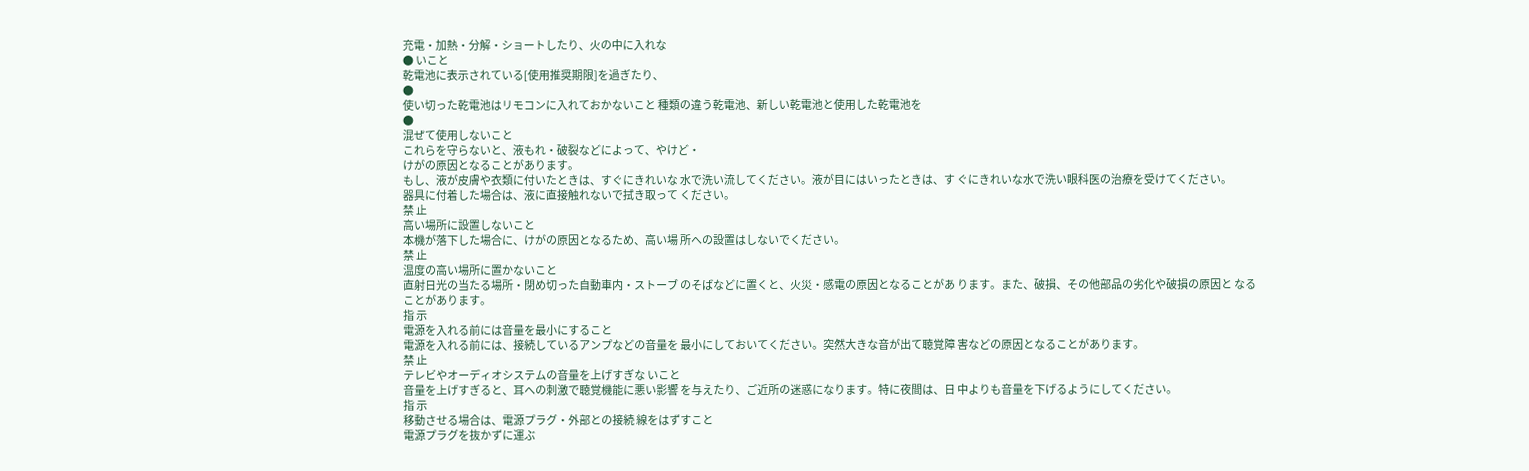充電・加熱・分解・ショートしたり、火の中に入れな
● いこと
乾電池に表示されている[使用推奨期限]を過ぎたり、
●
使い切った乾電池はリモコンに入れておかないこと 種類の違う乾電池、新しい乾電池と使用した乾電池を
●
混ぜて使用しないこと
これらを守らないと、液もれ・破裂などによって、やけど・
けがの原因となることがあります。
もし、液が皮膚や衣類に付いたときは、すぐにきれいな 水で洗い流してください。液が目にはいったときは、す ぐにきれいな水で洗い眼科医の治療を受けてください。
器具に付着した場合は、液に直接触れないで拭き取って ください。
禁 止
高い場所に設置しないこと
本機が落下した場合に、けがの原因となるため、高い場 所への設置はしないでください。
禁 止
温度の高い場所に置かないこと
直射日光の当たる場所・閉め切った自動車内・ストーブ のそばなどに置くと、火災・感電の原因となることがあ ります。また、破損、その他部品の劣化や破損の原因と なることがあります。
指 示
電源を入れる前には音量を最小にすること
電源を入れる前には、接続しているアンプなどの音量を 最小にしておいてください。突然大きな音が出て聴覚障 害などの原因となることがあります。
禁 止
テレビやオーディオシステムの音量を上げすぎな いこと
音量を上げすぎると、耳への刺激で聴覚機能に悪い影響 を与えたり、ご近所の迷惑になります。特に夜間は、日 中よりも音量を下げるようにしてください。
指 示
移動させる場合は、電源プラグ・外部との接続 線をはずすこと
電源プラグを抜かずに運ぶ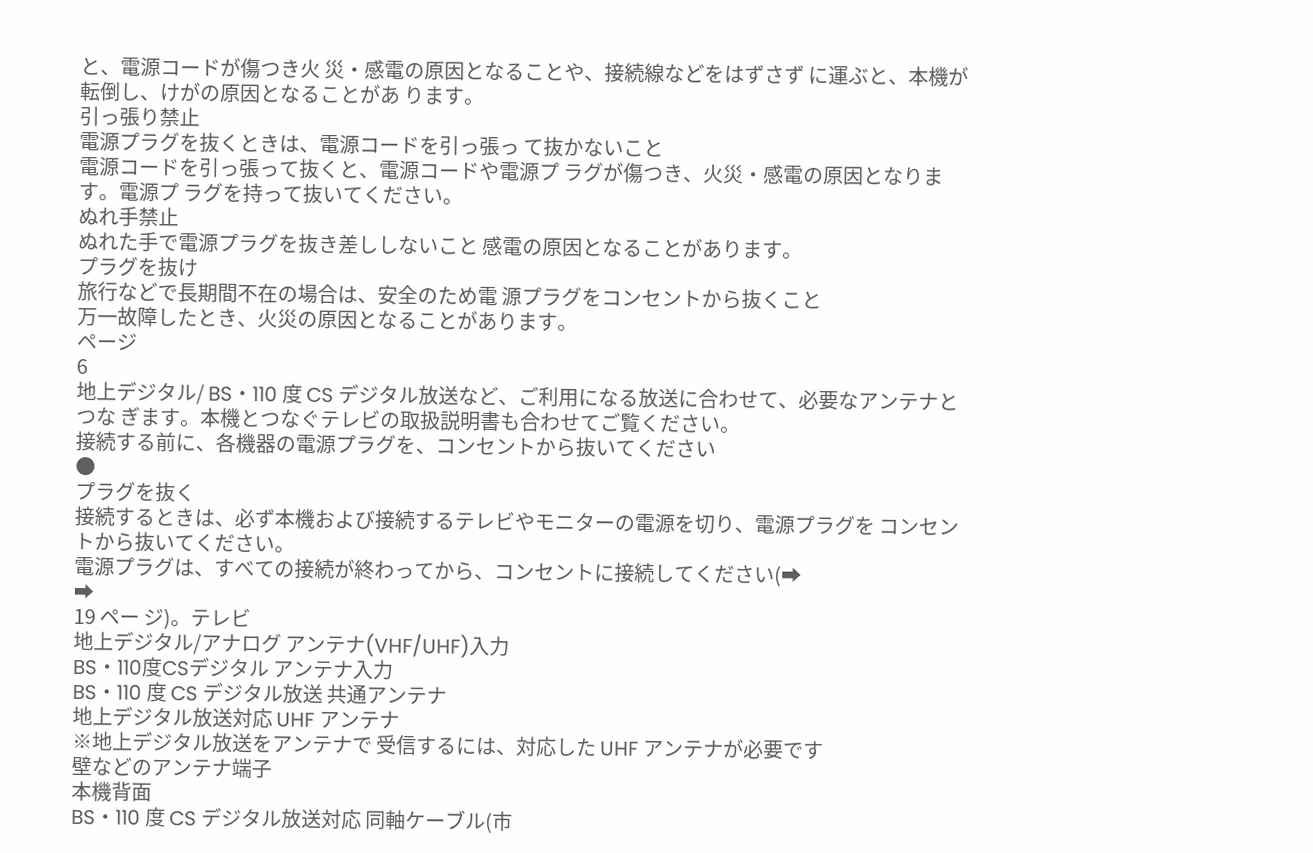と、電源コードが傷つき火 災・感電の原因となることや、接続線などをはずさず に運ぶと、本機が転倒し、けがの原因となることがあ ります。
引っ張り禁止
電源プラグを抜くときは、電源コードを引っ張っ て抜かないこと
電源コードを引っ張って抜くと、電源コードや電源プ ラグが傷つき、火災・感電の原因となります。電源プ ラグを持って抜いてください。
ぬれ手禁止
ぬれた手で電源プラグを抜き差ししないこと 感電の原因となることがあります。
プラグを抜け
旅行などで長期間不在の場合は、安全のため電 源プラグをコンセントから抜くこと
万一故障したとき、火災の原因となることがあります。
ページ
6
地上デジタル/ BS・110 度 CS デジタル放送など、ご利用になる放送に合わせて、必要なアンテナとつな ぎます。本機とつなぐテレビの取扱説明書も合わせてご覧ください。
接続する前に、各機器の電源プラグを、コンセントから抜いてください
●
プラグを抜く
接続するときは、必ず本機および接続するテレビやモニターの電源を切り、電源プラグを コンセントから抜いてください。
電源プラグは、すべての接続が終わってから、コンセントに接続してください(➡
➡
19 ペー ジ)。テレビ
地上デジタル/アナログ アンテナ(VHF/UHF)入力
BS・110度CSデジタル アンテナ入力
BS・110 度 CS デジタル放送 共通アンテナ
地上デジタル放送対応 UHF アンテナ
※地上デジタル放送をアンテナで 受信するには、対応した UHF アンテナが必要です
壁などのアンテナ端子
本機背面
BS・110 度 CS デジタル放送対応 同軸ケーブル(市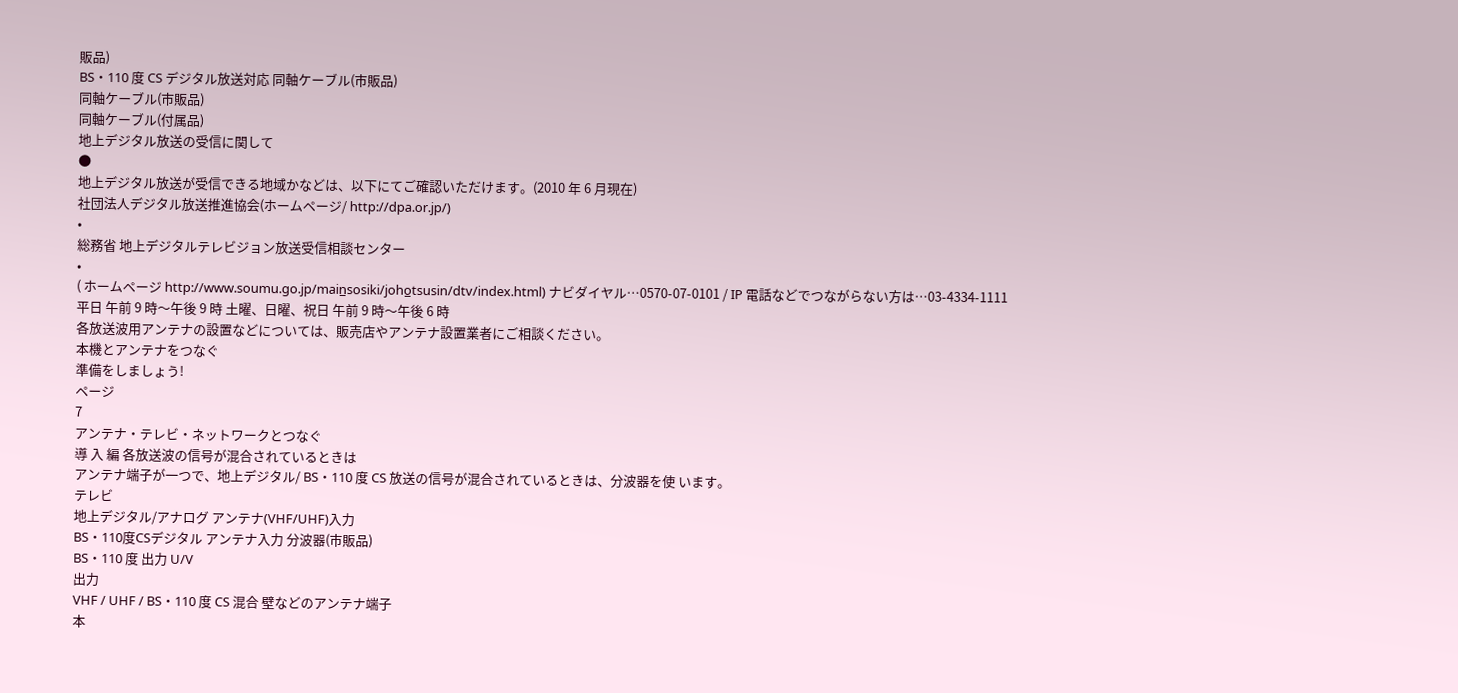販品)
BS・110 度 CS デジタル放送対応 同軸ケーブル(市販品)
同軸ケーブル(市販品)
同軸ケーブル(付属品)
地上デジタル放送の受信に関して
●
地上デジタル放送が受信できる地域かなどは、以下にてご確認いただけます。(2010 年 6 月現在)
社団法人デジタル放送推進協会(ホームページ/ http://dpa.or.jp/)
•
総務省 地上デジタルテレビジョン放送受信相談センター
•
( ホームページ http://www.soumu.go.jp/main̲sosiki/joho̲tsusin/dtv/index.html) ナビダイヤル…0570-07-0101 / IP 電話などでつながらない方は…03-4334-1111
平日 午前 9 時〜午後 9 時 土曜、日曜、祝日 午前 9 時〜午後 6 時
各放送波用アンテナの設置などについては、販売店やアンテナ設置業者にご相談ください。
本機とアンテナをつなぐ
準備をしましょう!
ページ
7
アンテナ・テレビ・ネットワークとつなぐ
導 入 編 各放送波の信号が混合されているときは
アンテナ端子が一つで、地上デジタル/ BS・110 度 CS 放送の信号が混合されているときは、分波器を使 います。
テレビ
地上デジタル/アナログ アンテナ(VHF/UHF)入力
BS・110度CSデジタル アンテナ入力 分波器(市販品)
BS・110 度 出力 U/V
出力
VHF / UHF / BS・110 度 CS 混合 壁などのアンテナ端子
本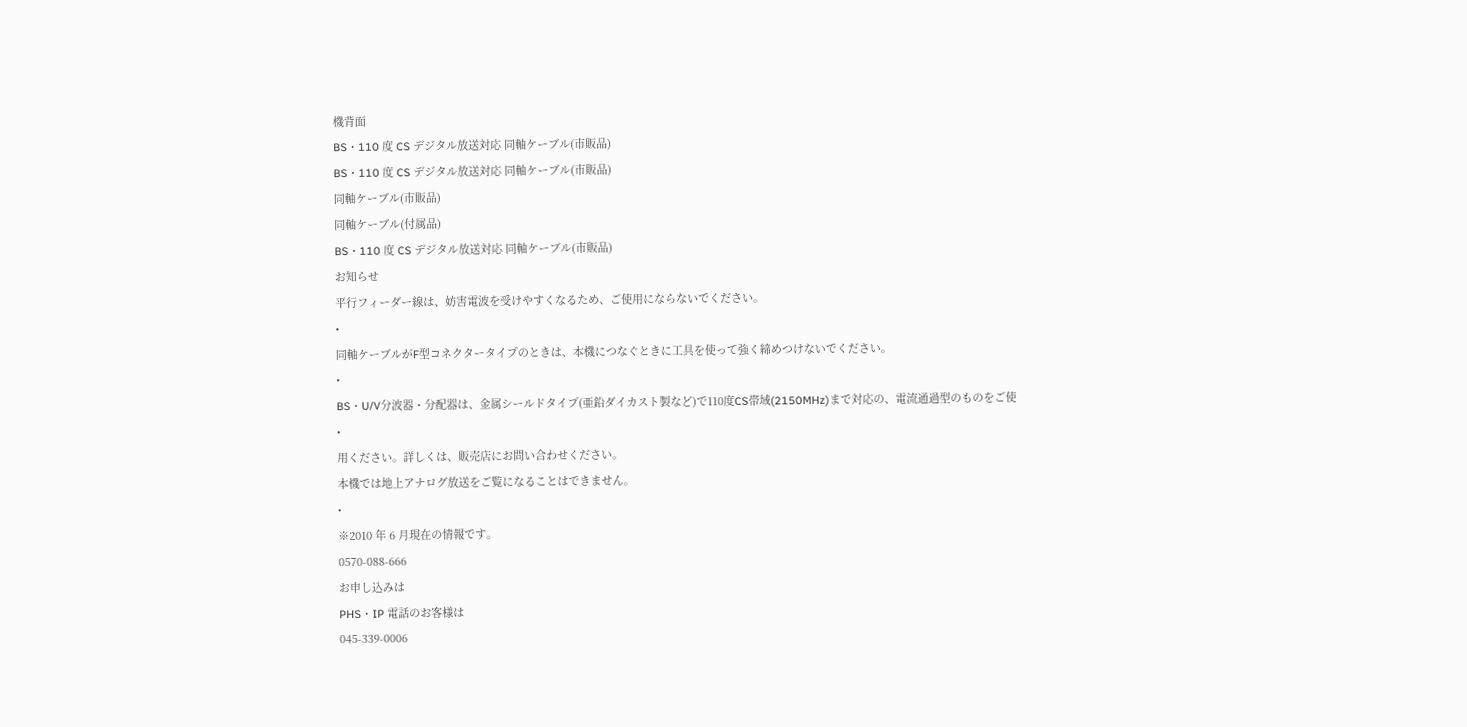機背面
BS・110 度 CS デジタル放送対応 同軸ケーブル(市販品)
BS・110 度 CS デジタル放送対応 同軸ケーブル(市販品)
同軸ケーブル(市販品)
同軸ケーブル(付属品)
BS・110 度 CS デジタル放送対応 同軸ケーブル(市販品)
お知らせ
平行フィーダー線は、妨害電波を受けやすくなるため、ご使用にならないでください。
•
同軸ケーブルがF型コネクタータイプのときは、本機につなぐときに工具を使って強く締めつけないでください。
•
BS・U/V分波器・分配器は、金属シールドタイプ(亜鉛ダイカスト製など)で110度CS帯域(2150MHz)まで対応の、電流通過型のものをご使
•
用ください。詳しくは、販売店にお問い合わせください。
本機では地上アナログ放送をご覧になることはできません。
•
※2010 年 6 月現在の情報です。
0570-088-666
お申し込みは
PHS・IP 電話のお客様は
045-339-0006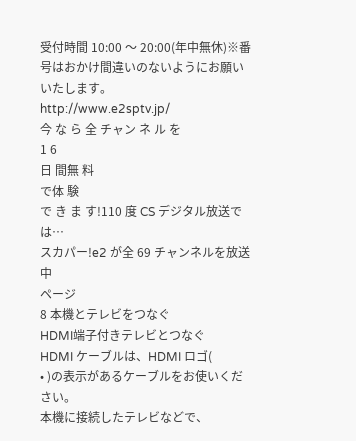受付時間 10:00 〜 20:00(年中無休)※番号はおかけ間違いのないようにお願いいたします。
http://www.e2sptv.jp/
今 な ら 全 チャン ネ ル を
1 6
日 間無 料
で体 験
で き ま す!110 度 CS デジタル放送では…
スカパー!e2 が全 69 チャンネルを放送中
ページ
8 本機とテレビをつなぐ
HDMI端子付きテレビとつなぐ
HDMI ケーブルは、HDMI ロゴ(
• )の表示があるケーブルをお使いください。
本機に接続したテレビなどで、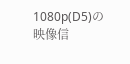1080p(D5)の映像信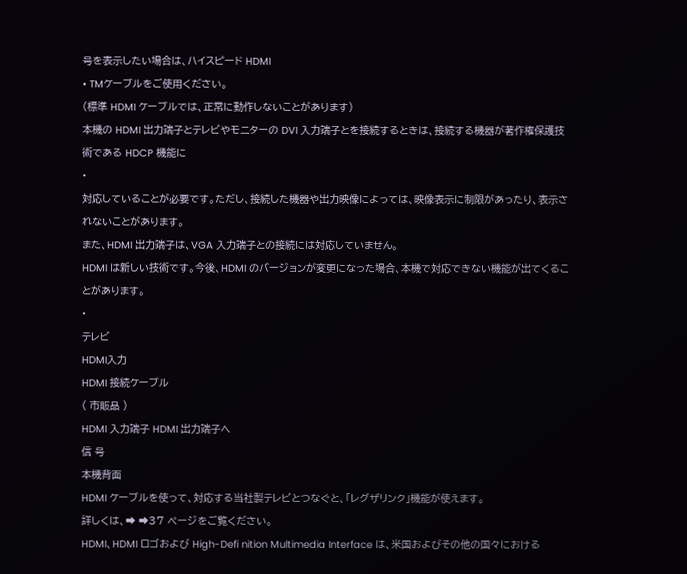号を表示したい場合は、ハイスピード HDMI
• TMケーブルをご使用ください。
(標準 HDMI ケーブルでは、正常に動作しないことがあります)
本機の HDMI 出力端子とテレビやモニターの DVI 入力端子とを接続するときは、接続する機器が著作権保護技術である HDCP 機能に
•
対応していることが必要です。ただし、接続した機器や出力映像によっては、映像表示に制限があったり、表示されないことがあります。
また、HDMI 出力端子は、VGA 入力端子との接続には対応していません。
HDMI は新しい技術です。今後、HDMI のバージョンが変更になった場合、本機で対応できない機能が出てくることがあります。
•
テレビ
HDMI入力
HDMI 接続ケーブル
( 市販品 )
HDMI 入力端子 HDMI 出力端子へ
信 号
本機背面
HDMI ケーブルを使って、対応する当社製テレビとつなぐと、「レグザリンク」機能が使えます。
詳しくは、➡ ➡37 ページをご覧ください。
HDMI、HDMI ロゴおよび High-Defi nition Multimedia Interface は、米国およびその他の国々における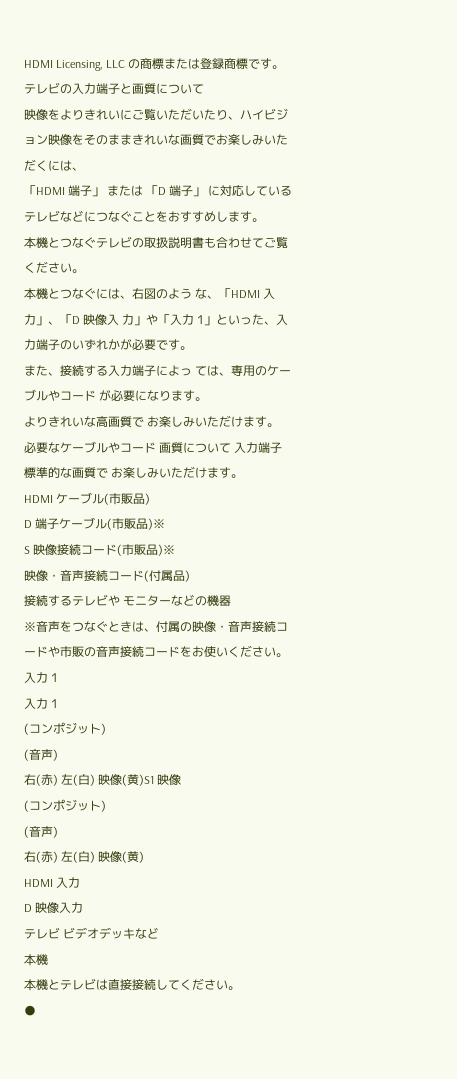HDMI Licensing, LLC の商標または登録商標です。
テレビの入力端子と画質について
映像をよりきれいにご覧いただいたり、ハイビジョン映像をそのままきれいな画質でお楽しみいただくには、
「HDMI 端子」 または 「D 端子」 に対応しているテレビなどにつなぐことをおすすめします。
本機とつなぐテレビの取扱説明書も合わせてご覧ください。
本機とつなぐには、右図のよう な、「HDMI 入力」、「D 映像入 力」や「入力 1」といった、入 力端子のいずれかが必要です。
また、接続する入力端子によっ ては、専用のケーブルやコード が必要になります。
よりきれいな高画質で お楽しみいただけます。
必要なケーブルやコード 画質について 入力端子
標準的な画質で お楽しみいただけます。
HDMI ケーブル(市販品)
D 端子ケーブル(市販品)※
S 映像接続コード(市販品)※
映像・音声接続コード(付属品)
接続するテレビや モニターなどの機器
※音声をつなぐときは、付属の映像・音声接続コードや市販の音声接続コードをお使いください。
入力 1
入力 1
(コンポジット)
(音声)
右(赤) 左(白) 映像(黄)S1 映像
(コンポジット)
(音声)
右(赤) 左(白) 映像(黄)
HDMI 入力
D 映像入力
テレビ ビデオデッキなど
本機
本機とテレビは直接接続してください。
●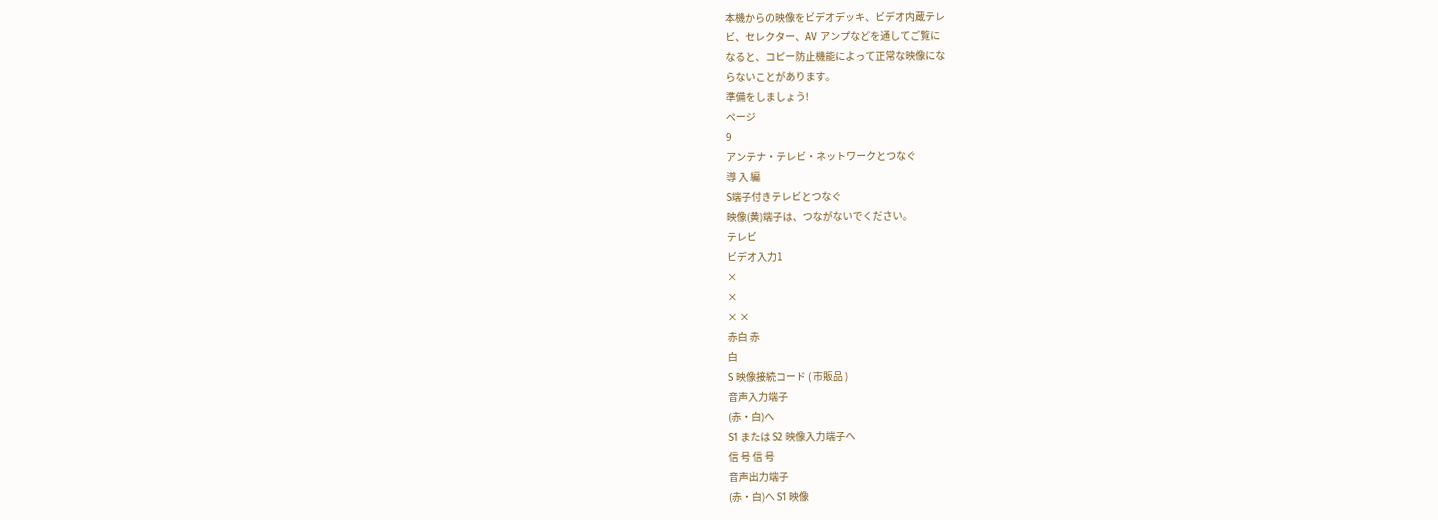本機からの映像をビデオデッキ、ビデオ内蔵テレ
ビ、セレクター、AV アンプなどを通してご覧に
なると、コピー防止機能によって正常な映像にな
らないことがあります。
準備をしましょう!
ページ
9
アンテナ・テレビ・ネットワークとつなぐ
導 入 編
S端子付きテレビとつなぐ
映像(黄)端子は、つながないでください。
テレビ
ビデオ入力1
×
×
× ×
赤白 赤
白
S 映像接続コード ( 市販品 )
音声入力端子
(赤・白)へ
S1 または S2 映像入力端子へ
信 号 信 号
音声出力端子
(赤・白)へ S1 映像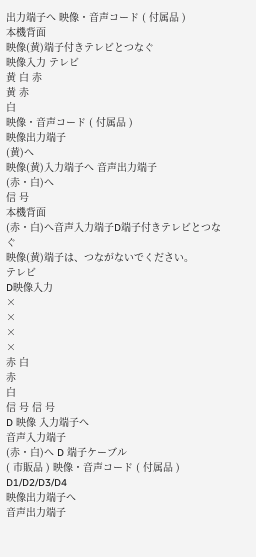出力端子へ 映像・音声コード ( 付属品 )
本機背面
映像(黄)端子付きテレビとつなぐ
映像入力 テレビ
黄 白 赤
黄 赤
白
映像・音声コード ( 付属品 )
映像出力端子
(黄)へ
映像(黄)入力端子へ 音声出力端子
(赤・白)へ
信 号
本機背面
(赤・白)へ音声入力端子D端子付きテレビとつなぐ
映像(黄)端子は、つながないでください。
テレビ
D映像入力
×
×
×
×
赤 白
赤
白
信 号 信 号
D 映像 入力端子へ
音声入力端子
(赤・白)へ D 端子ケーブル
( 市販品 ) 映像・音声コード ( 付属品 ) D1/D2/D3/D4
映像出力端子へ
音声出力端子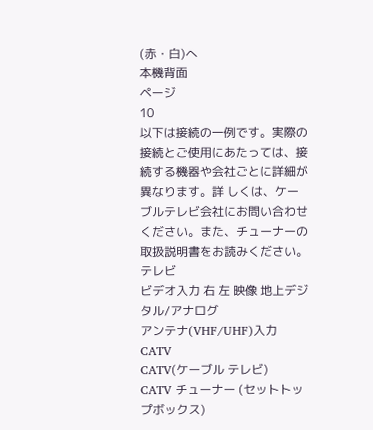(赤・白)へ
本機背面
ページ
10
以下は接続の一例です。実際の接続とご使用にあたっては、接続する機器や会社ごとに詳細が異なります。詳 しくは、ケーブルテレビ会社にお問い合わせください。また、チューナーの取扱説明書をお読みください。
テレビ
ビデオ入力 右 左 映像 地上デジタル/アナログ
アンテナ(VHF/UHF)入力
CATV
CATV(ケーブル テレビ)
CATV チューナー (セットトップボックス)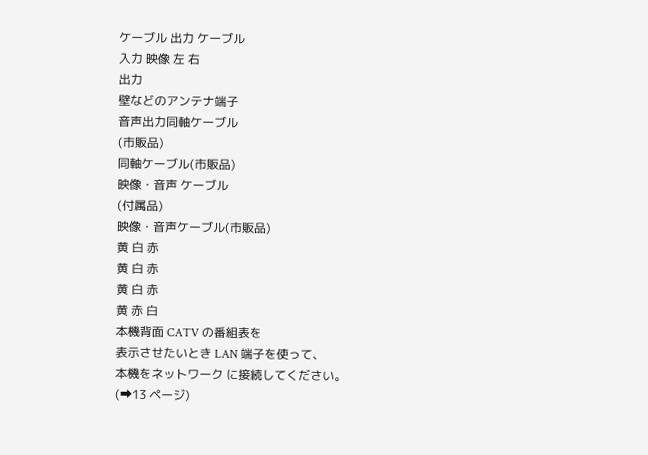ケーブル 出力 ケーブル
入力 映像 左 右
出力
壁などのアンテナ端子
音声出力同軸ケーブル
(市販品)
同軸ケーブル(市販品)
映像・音声 ケーブル
(付属品)
映像・音声ケーブル(市販品)
黄 白 赤
黄 白 赤
黄 白 赤
黄 赤 白
本機背面 CATV の番組表を
表示させたいとき LAN 端子を使って、
本機をネットワーク に接続してください。
(➡13 ページ)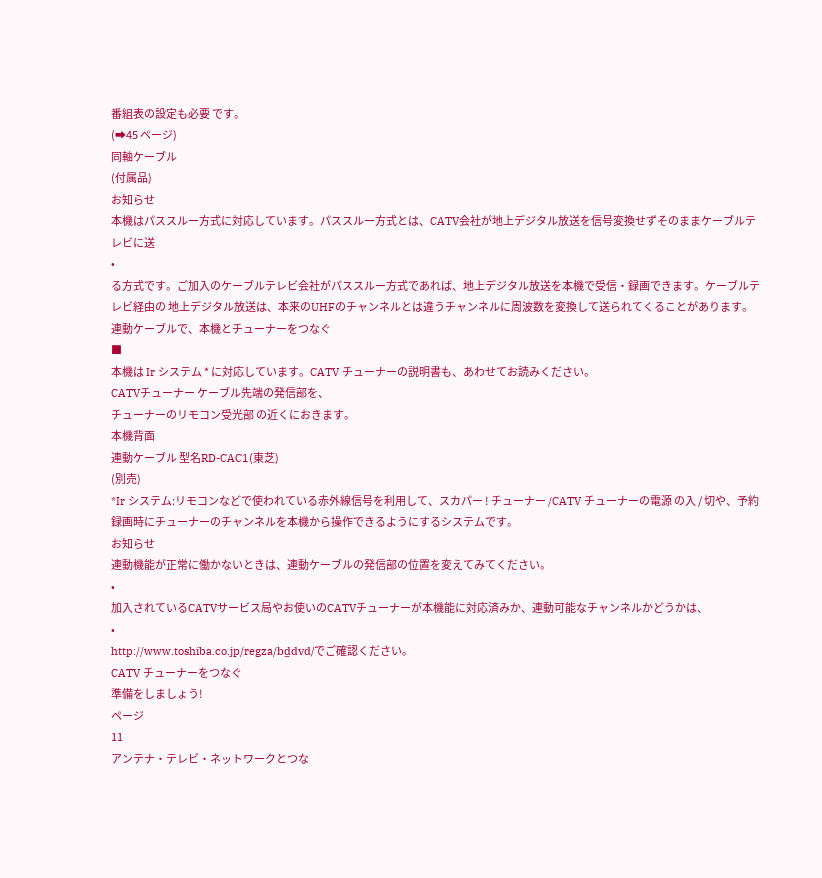番組表の設定も必要 です。
(➡45 ページ)
同軸ケーブル
(付属品)
お知らせ
本機はパススルー方式に対応しています。パススルー方式とは、CATV会社が地上デジタル放送を信号変換せずそのままケーブルテレビに送
•
る方式です。ご加入のケーブルテレビ会社がパススルー方式であれば、地上デジタル放送を本機で受信・録画できます。ケーブルテレビ経由の 地上デジタル放送は、本来のUHFのチャンネルとは違うチャンネルに周波数を変換して送られてくることがあります。
連動ケーブルで、本機とチューナーをつなぐ
■
本機は Ir システム * に対応しています。CATV チューナーの説明書も、あわせてお読みください。
CATVチューナー ケーブル先端の発信部を、
チューナーのリモコン受光部 の近くにおきます。
本機背面
連動ケーブル 型名RD-CAC1(東芝)
(別売)
*Ir システム:リモコンなどで使われている赤外線信号を利用して、スカパー ! チューナー /CATV チューナーの電源 の入 / 切や、予約録画時にチューナーのチャンネルを本機から操作できるようにするシステムです。
お知らせ
連動機能が正常に働かないときは、連動ケーブルの発信部の位置を変えてみてください。
•
加入されているCATVサービス局やお使いのCATVチューナーが本機能に対応済みか、連動可能なチャンネルかどうかは、
•
http://www.toshiba.co.jp/regza/bd̲dvd/でご確認ください。
CATV チューナーをつなぐ
準備をしましょう!
ページ
11
アンテナ・テレビ・ネットワークとつな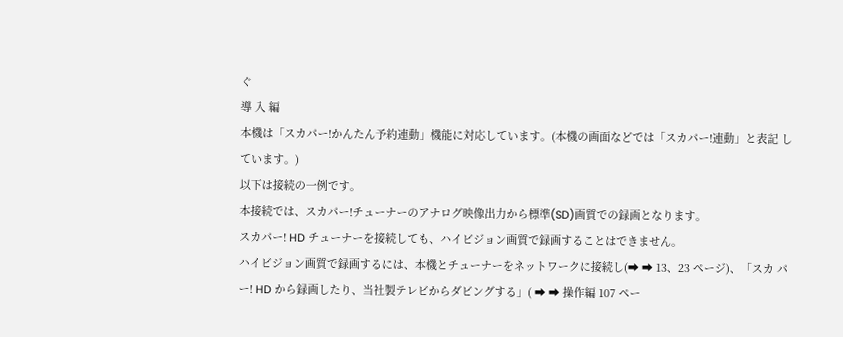ぐ
導 入 編
本機は「スカパー!かんたん予約連動」機能に対応しています。(本機の画面などでは「スカパー!連動」と表記 しています。)
以下は接続の一例です。
本接続では、スカパー!チューナーのアナログ映像出力から標準(SD)画質での録画となります。
スカパー! HD チューナーを接続しても、ハイビジョン画質で録画することはできません。
ハイビジョン画質で録画するには、本機とチューナーをネットワークに接続し(➡ ➡ 13、23 ページ)、「スカ パー! HD から録画したり、当社製テレビからダビングする」( ➡ ➡ 操作編 107 ペー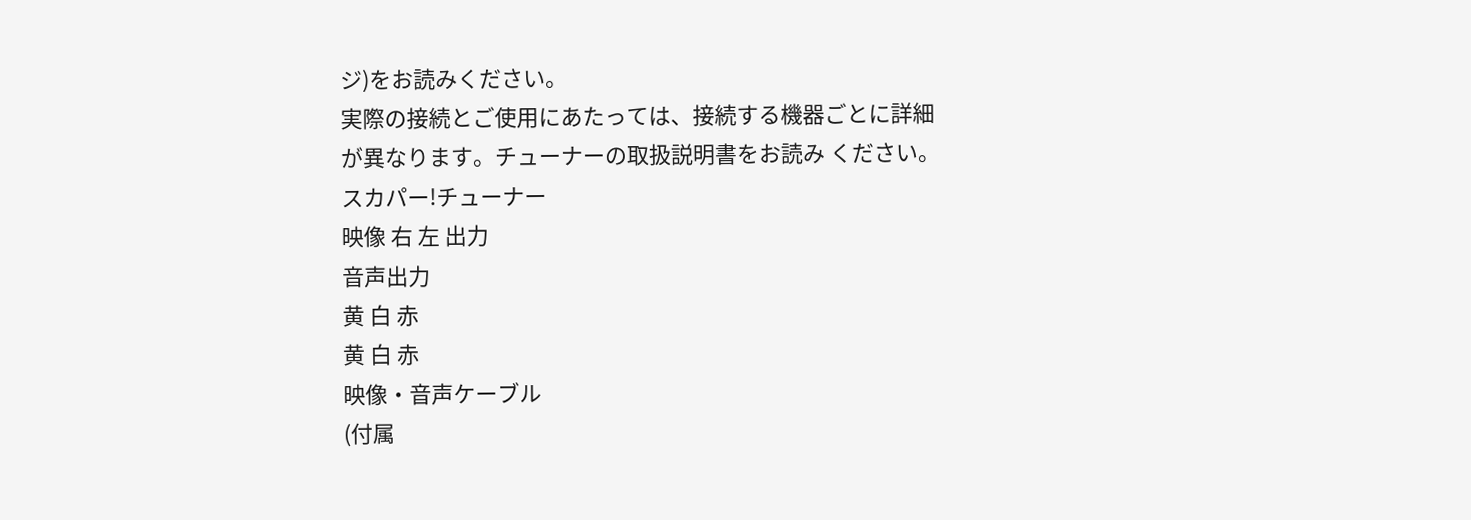ジ)をお読みください。
実際の接続とご使用にあたっては、接続する機器ごとに詳細が異なります。チューナーの取扱説明書をお読み ください。
スカパー!チューナー
映像 右 左 出力
音声出力
黄 白 赤
黄 白 赤
映像・音声ケーブル
(付属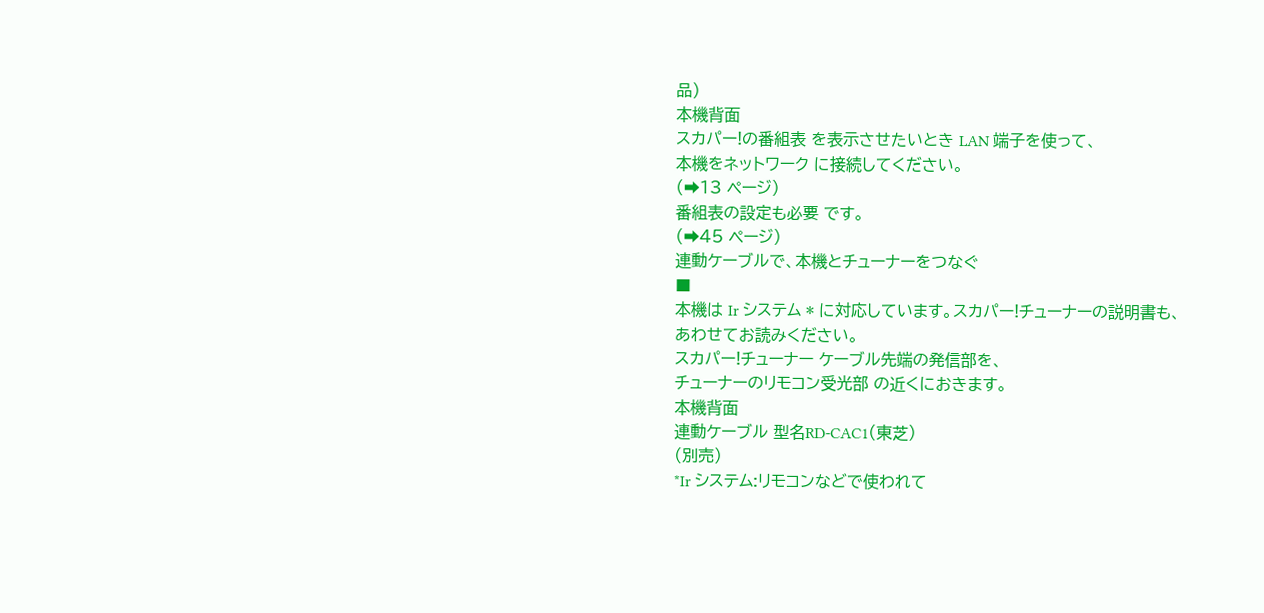品)
本機背面
スカパー!の番組表 を表示させたいとき LAN 端子を使って、
本機をネットワーク に接続してください。
(➡13 ページ)
番組表の設定も必要 です。
(➡45 ページ)
連動ケーブルで、本機とチューナーをつなぐ
■
本機は Ir システム * に対応しています。スカパー!チューナーの説明書も、あわせてお読みください。
スカパー!チューナー ケーブル先端の発信部を、
チューナーのリモコン受光部 の近くにおきます。
本機背面
連動ケーブル 型名RD-CAC1(東芝)
(別売)
*Ir システム:リモコンなどで使われて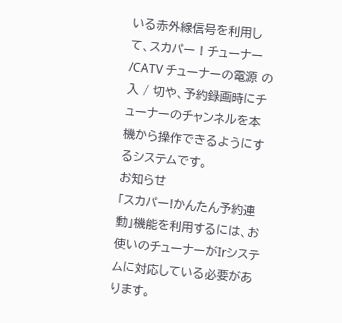いる赤外線信号を利用して、スカパー ! チューナー /CATV チューナーの電源 の入 / 切や、予約録画時にチューナーのチャンネルを本機から操作できるようにするシステムです。
お知らせ
「スカパー!かんたん予約連動」機能を利用するには、お使いのチューナーがIrシステムに対応している必要があります。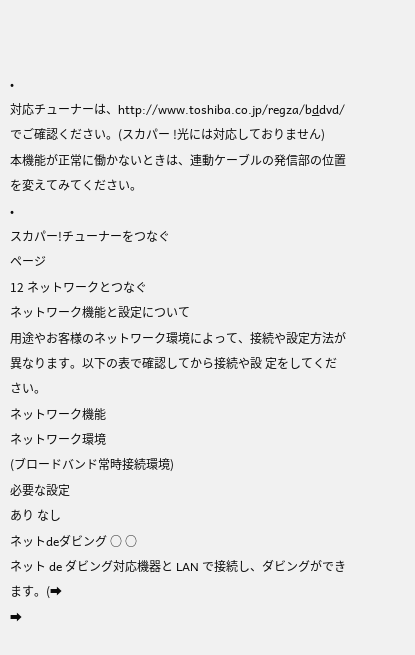•
対応チューナーは、http://www.toshiba.co.jp/regza/bd̲dvd/でご確認ください。(スカパー !光には対応しておりません)
本機能が正常に働かないときは、連動ケーブルの発信部の位置を変えてみてください。
•
スカパー!チューナーをつなぐ
ページ
12 ネットワークとつなぐ
ネットワーク機能と設定について
用途やお客様のネットワーク環境によって、接続や設定方法が異なります。以下の表で確認してから接続や設 定をしてください。
ネットワーク機能
ネットワーク環境
(ブロードバンド常時接続環境)
必要な設定
あり なし
ネットdeダビング ○ ○
ネット de ダビング対応機器と LAN で接続し、ダビングができ ます。(➡
➡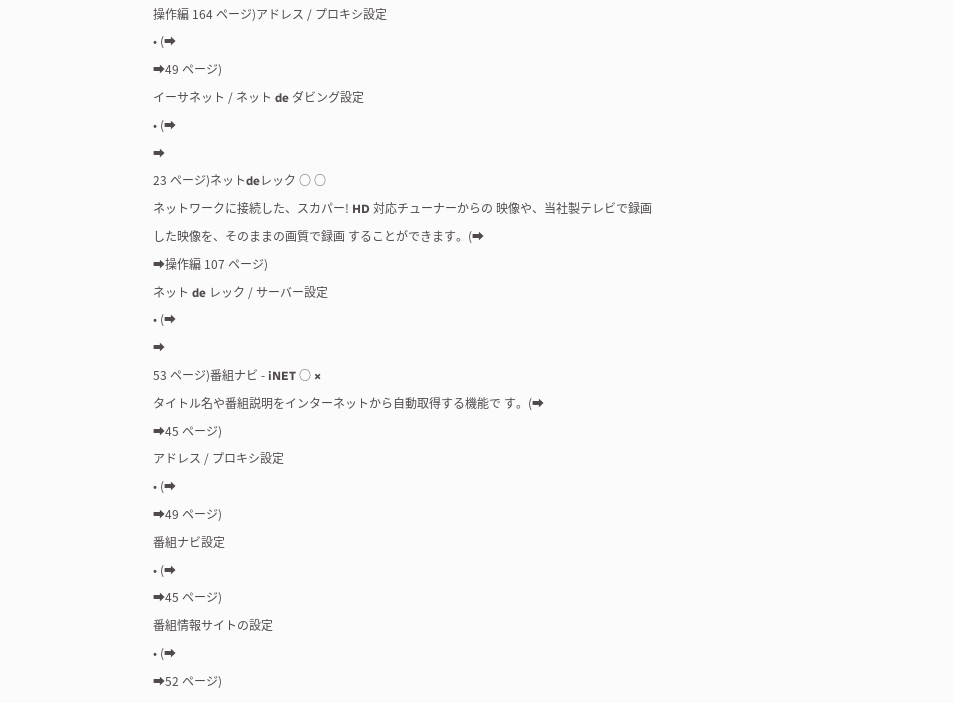操作編 164 ページ)アドレス / プロキシ設定
• (➡
➡49 ページ)
イーサネット / ネット de ダビング設定
• (➡
➡
23 ページ)ネットdeレック ○ ○
ネットワークに接続した、スカパー! HD 対応チューナーからの 映像や、当社製テレビで録画した映像を、そのままの画質で録画 することができます。(➡
➡操作編 107 ページ)
ネット de レック / サーバー設定
• (➡
➡
53 ページ)番組ナビ - iNET ○ ×
タイトル名や番組説明をインターネットから自動取得する機能で す。(➡
➡45 ページ)
アドレス / プロキシ設定
• (➡
➡49 ページ)
番組ナビ設定
• (➡
➡45 ページ)
番組情報サイトの設定
• (➡
➡52 ページ)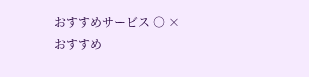おすすめサービス ○ ×
おすすめ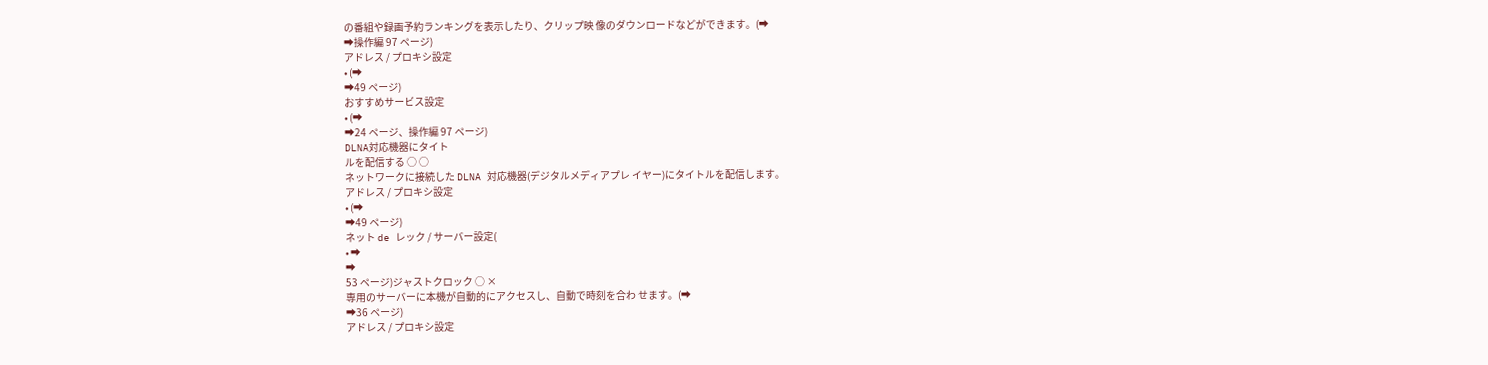の番組や録画予約ランキングを表示したり、クリップ映 像のダウンロードなどができます。(➡
➡操作編 97 ページ)
アドレス / プロキシ設定
• (➡
➡49 ページ)
おすすめサービス設定
• (➡
➡24 ページ、操作編 97 ページ)
DLNA対応機器にタイト
ルを配信する ○ ○
ネットワークに接続した DLNA 対応機器(デジタルメディアプレ イヤー)にタイトルを配信します。
アドレス / プロキシ設定
• (➡
➡49 ページ)
ネット de レック / サーバー設定(
• ➡
➡
53 ページ)ジャストクロック ○ ×
専用のサーバーに本機が自動的にアクセスし、自動で時刻を合わ せます。(➡
➡36 ページ)
アドレス / プロキシ設定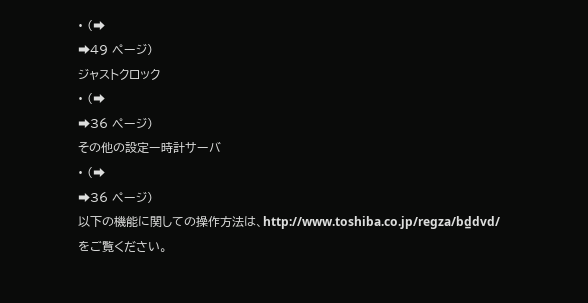• (➡
➡49 ページ)
ジャストクロック
• (➡
➡36 ページ)
その他の設定ー時計サーバ
• (➡
➡36 ページ)
以下の機能に関しての操作方法は、http://www.toshiba.co.jp/regza/bd̲dvd/ をご覧ください。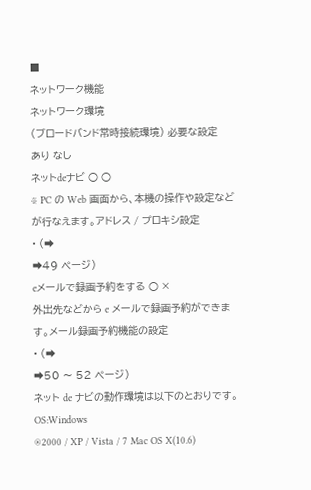■
ネットワーク機能
ネットワーク環境
(ブロードバンド常時接続環境) 必要な設定
あり なし
ネットdeナビ ○ ○
※ PC の Web 画面から、本機の操作や設定などが行なえます。アドレス / プロキシ設定
• (➡
➡49 ページ)
eメールで録画予約をする ○ ×
外出先などから e メールで録画予約ができます。メール録画予約機能の設定
• (➡
➡50 〜 52 ページ)
ネット de ナビの動作環境は以下のとおりです。
OS:Windows
®2000 / XP / Vista / 7 Mac OS X(10.6)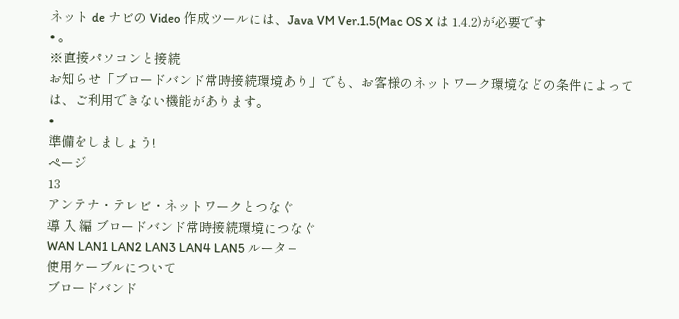ネット de ナビの Video 作成ツールには、Java VM Ver.1.5(Mac OS X は 1.4.2)が必要です
• 。
※直接パソコンと接続
お知らせ「ブロードバンド常時接続環境あり」でも、お客様のネットワーク環境などの条件によっては、ご利用できない機能があります。
•
準備をしましょう!
ページ
13
アンテナ・テレビ・ネットワークとつなぐ
導 入 編 ブロードバンド常時接続環境につなぐ
WAN LAN1 LAN2 LAN3 LAN4 LAN5 ルータ−
使用ケーブルについて
ブロードバンド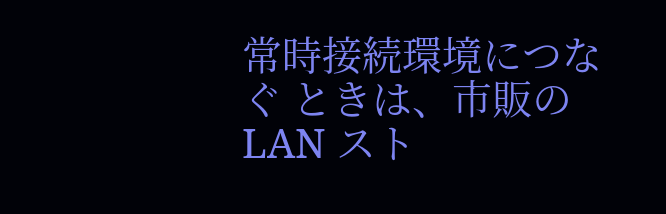常時接続環境につなぐ ときは、市販の LAN スト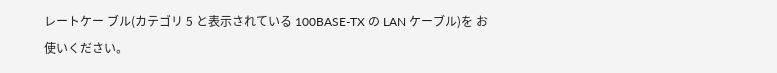レートケー ブル(カテゴリ 5 と表示されている 100BASE-TX の LAN ケーブル)を お使いください。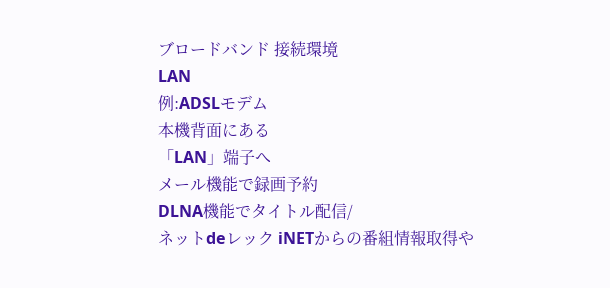ブロードバンド 接続環境
LAN
例:ADSLモデム
本機背面にある
「LAN」端子へ
メール機能で録画予約
DLNA機能でタイトル配信/
ネットdeレック iNETからの番組情報取得や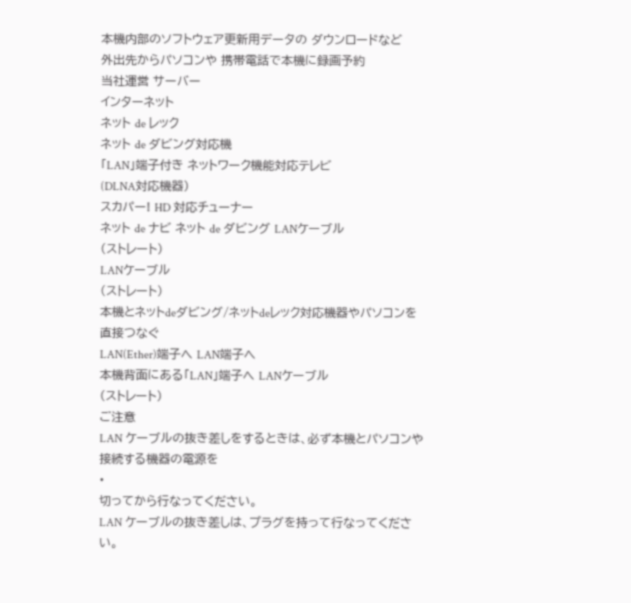本機内部のソフトウェア更新用データの ダウンロードなど
外出先からパソコンや 携帯電話で本機に録画予約
当社運営 サーバー
インターネット
ネット de レック
ネット de ダビング対応機
「LAN」端子付き ネットワーク機能対応テレビ
(DLNA対応機器)
スカパー! HD 対応チューナー
ネット de ナビ ネット de ダビング LANケーブル
(ストレート)
LANケーブル
(ストレート)
本機とネットdeダビング/ネットdeレック対応機器やパソコンを直接つなぐ
LAN(Ether)端子へ LAN端子へ
本機背面にある「LAN」端子へ LANケーブル
(ストレート)
ご注意
LAN ケーブルの抜き差しをするときは、必ず本機とパソコンや接続する機器の電源を
•
切ってから行なってください。
LAN ケーブルの抜き差しは、プラグを持って行なってください。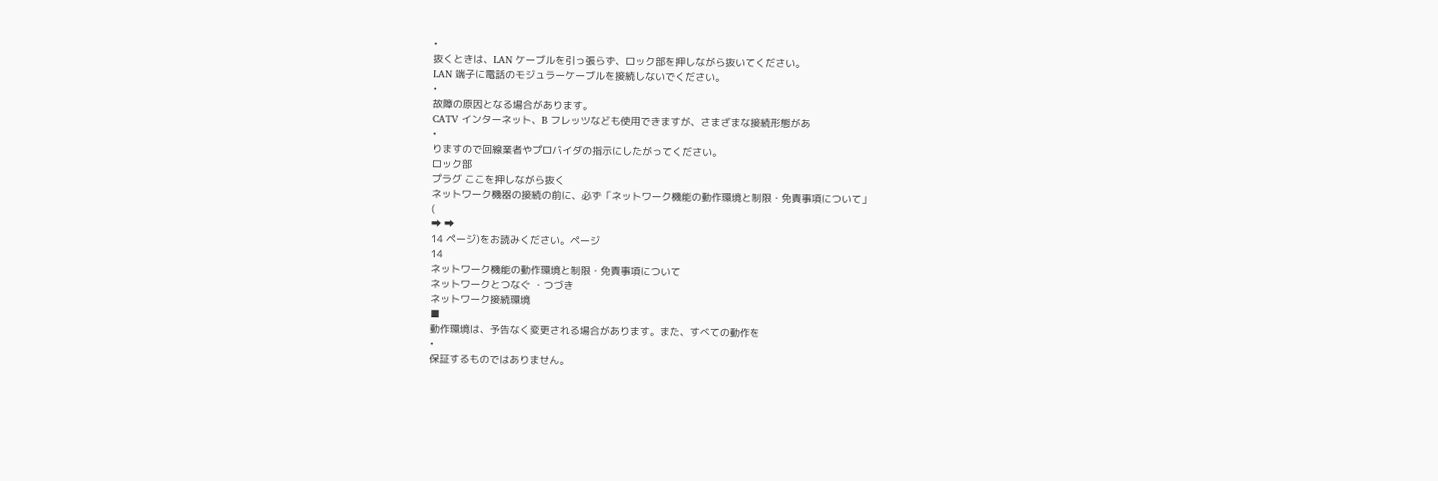•
抜くときは、LAN ケーブルを引っ張らず、ロック部を押しながら抜いてください。
LAN 端子に電話のモジュラーケーブルを接続しないでください。
•
故障の原因となる場合があります。
CATV インターネット、B フレッツなども使用できますが、さまざまな接続形態があ
•
りますので回線業者やプロバイダの指示にしたがってください。
ロック部
プラグ ここを押しながら抜く
ネットワーク機器の接続の前に、必ず「ネットワーク機能の動作環境と制限・免責事項について」
(
➡ ➡
14 ページ)をお読みください。ページ
14
ネットワーク機能の動作環境と制限・免責事項について
ネットワークとつなぐ ・つづき
ネットワーク接続環境
■
動作環境は、予告なく変更される場合があります。また、すべての動作を
•
保証するものではありません。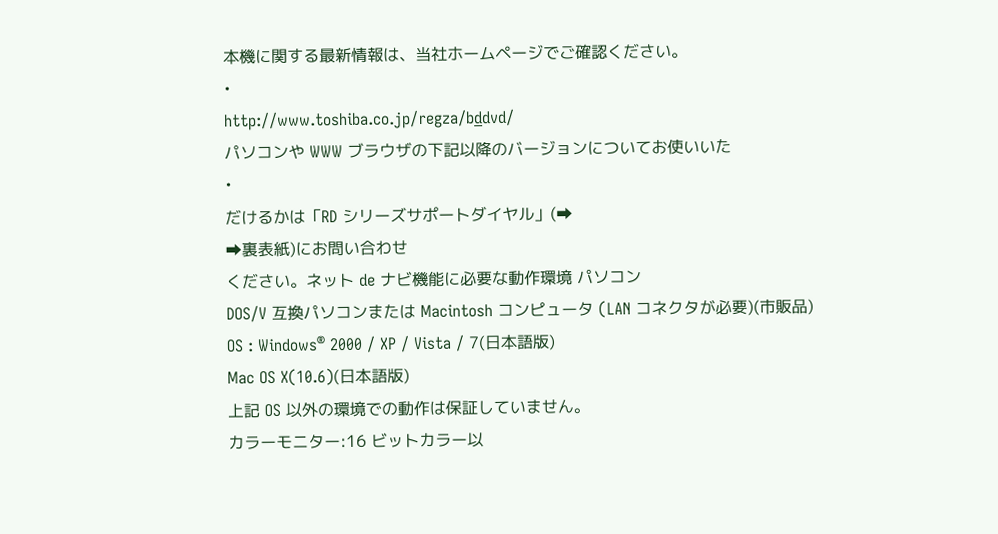本機に関する最新情報は、当社ホームページでご確認ください。
•
http://www.toshiba.co.jp/regza/bd̲dvd/
パソコンや WWW ブラウザの下記以降のバージョンについてお使いいた
•
だけるかは「RD シリーズサポートダイヤル」(➡
➡裏表紙)にお問い合わせ
ください。ネット de ナビ機能に必要な動作環境 パソコン
DOS/V 互換パソコンまたは Macintosh コンピュータ (LAN コネクタが必要)(市販品)
OS : Windows® 2000 / XP / Vista / 7(日本語版)
Mac OS X(10.6)(日本語版)
上記 OS 以外の環境での動作は保証していません。
カラーモニター:16 ビットカラー以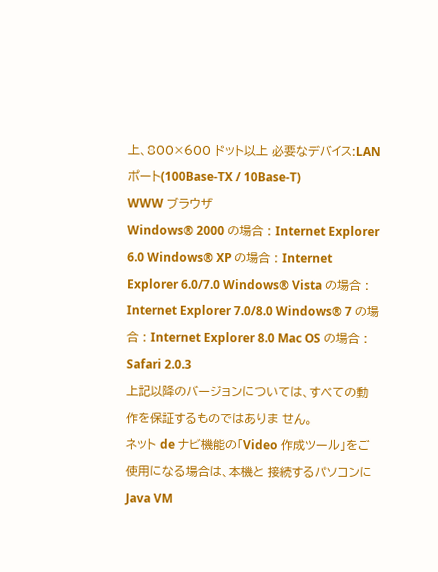上、800×600 ドット以上 必要なデバイス:LAN ポート(100Base-TX / 10Base-T)
WWW ブラウザ
Windows® 2000 の場合 : Internet Explorer 6.0 Windows® XP の場合 : Internet Explorer 6.0/7.0 Windows® Vista の場合 : Internet Explorer 7.0/8.0 Windows® 7 の場合 : Internet Explorer 8.0 Mac OS の場合 : Safari 2.0.3
上記以降のバージョンについては、すべての動作を保証するものではありま せん。
ネット de ナビ機能の「Video 作成ツール」をご使用になる場合は、本機と 接続するパソコンに Java VM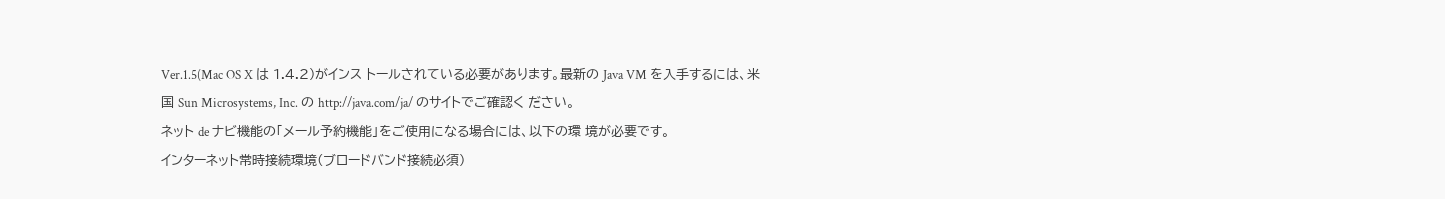Ver.1.5(Mac OS X は 1.4.2)がインス トールされている必要があります。最新の Java VM を入手するには、米 国 Sun Microsystems, Inc. の http://java.com/ja/ のサイトでご確認く ださい。
ネット de ナビ機能の「メール予約機能」をご使用になる場合には、以下の環 境が必要です。
インターネット常時接続環境(ブロードバンド接続必須)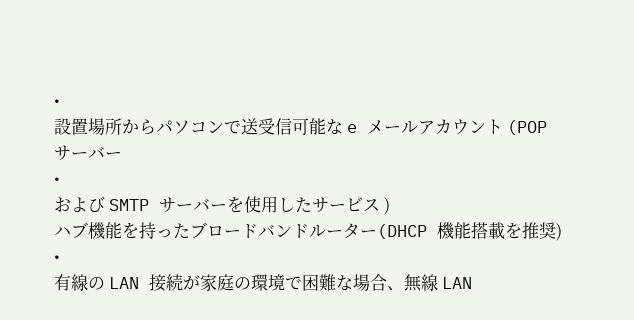•
設置場所からパソコンで送受信可能な e メールアカウント (POP サーバー
•
および SMTP サーバーを使用したサービス )
ハブ機能を持ったブロードバンドルーター(DHCP 機能搭載を推奨)
•
有線の LAN 接続が家庭の環境で困難な場合、無線 LAN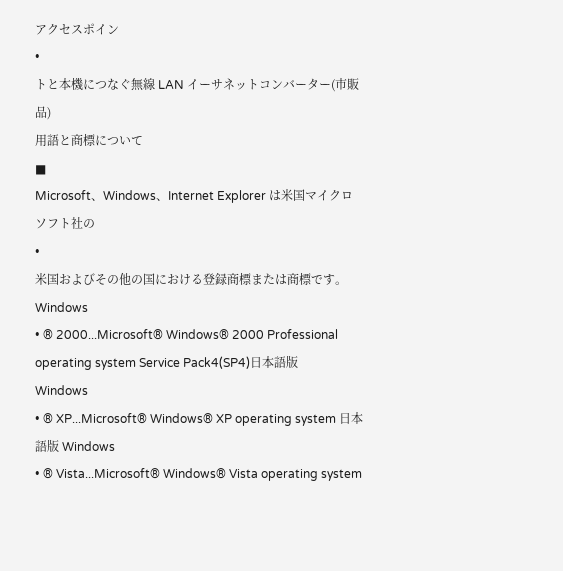アクセスポイン
•
トと本機につなぐ無線 LAN イーサネットコンバーター(市販品)
用語と商標について
■
Microsoft、Windows、Internet Explorer は米国マイクロソフト社の
•
米国およびその他の国における登録商標または商標です。
Windows
• ® 2000...Microsoft® Windows® 2000 Professional operating system Service Pack4(SP4)日本語版
Windows
• ® XP...Microsoft® Windows® XP operating system 日本語版 Windows
• ® Vista...Microsoft® Windows® Vista operating system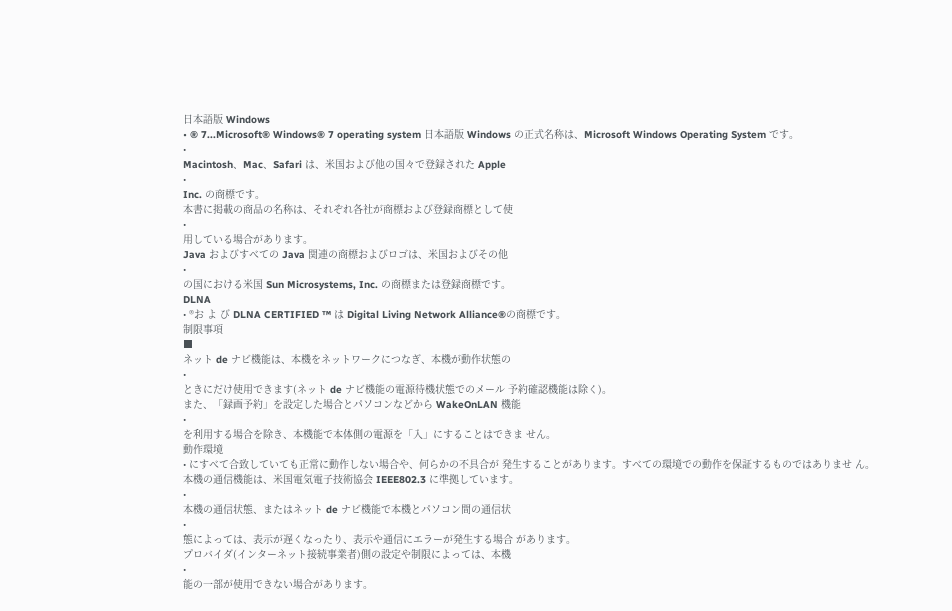日本語版 Windows
• ® 7...Microsoft® Windows® 7 operating system 日本語版 Windows の正式名称は、Microsoft Windows Operating System です。
•
Macintosh、Mac、Safari は、米国および他の国々で登録された Apple
•
Inc. の商標です。
本書に掲載の商品の名称は、それぞれ各社が商標および登録商標として使
•
用している場合があります。
Java およびすべての Java 関連の商標およびロゴは、米国およびその他
•
の国における米国 Sun Microsystems, Inc. の商標または登録商標です。
DLNA
• ®お よ び DLNA CERTIFIED ™ は Digital Living Network Alliance®の商標です。
制限事項
■
ネット de ナビ機能は、本機をネットワークにつなぎ、本機が動作状態の
•
ときにだけ使用できます(ネット de ナビ機能の電源待機状態でのメール 予約確認機能は除く)。
また、「録画予約」を設定した場合とパソコンなどから WakeOnLAN 機能
•
を利用する場合を除き、本機能で本体側の電源を「入」にすることはできま せん。
動作環境
• にすべて合致していても正常に動作しない場合や、何らかの不具合が 発生することがあります。すべての環境での動作を保証するものではありませ ん。
本機の通信機能は、米国電気電子技術協会 IEEE802.3 に準拠しています。
•
本機の通信状態、またはネット de ナビ機能で本機とパソコン間の通信状
•
態によっては、表示が遅くなったり、表示や通信にエラーが発生する場合 があります。
プロバイダ(インターネット接続事業者)側の設定や制限によっては、本機
•
能の一部が使用できない場合があります。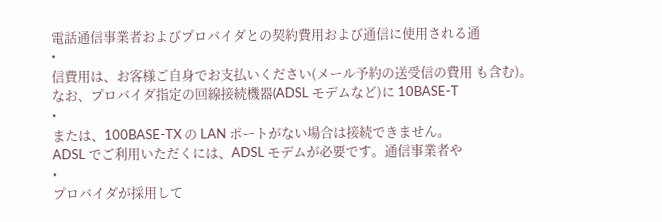電話通信事業者およびプロバイダとの契約費用および通信に使用される通
•
信費用は、お客様ご自身でお支払いください(メール予約の送受信の費用 も含む)。
なお、プロバイダ指定の回線接続機器(ADSL モデムなど)に 10BASE-T
•
または、100BASE-TX の LAN ポートがない場合は接続できません。
ADSL でご利用いただくには、ADSL モデムが必要です。通信事業者や
•
プロバイダが採用して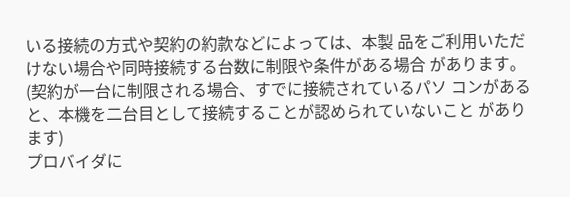いる接続の方式や契約の約款などによっては、本製 品をご利用いただけない場合や同時接続する台数に制限や条件がある場合 があります。(契約が一台に制限される場合、すでに接続されているパソ コンがあると、本機を二台目として接続することが認められていないこと があります)
プロバイダに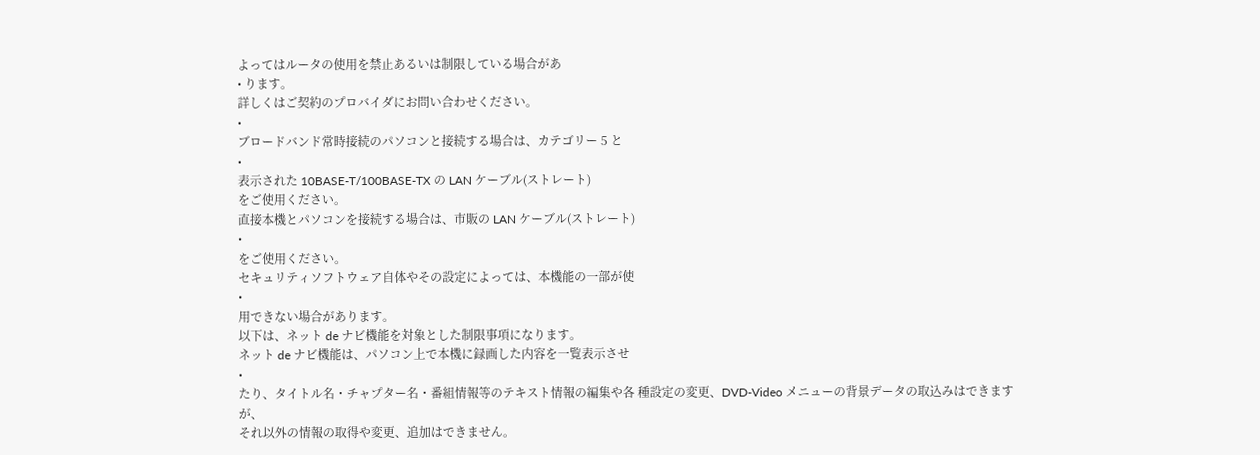よってはルータの使用を禁止あるいは制限している場合があ
• ります。
詳しくはご契約のプロバイダにお問い合わせください。
•
ブロードバンド常時接続のパソコンと接続する場合は、カテゴリー 5 と
•
表示された 10BASE-T/100BASE-TX の LAN ケーブル(ストレート)
をご使用ください。
直接本機とパソコンを接続する場合は、市販の LAN ケーブル(ストレート)
•
をご使用ください。
セキュリティソフトウェア自体やその設定によっては、本機能の一部が使
•
用できない場合があります。
以下は、ネット de ナビ機能を対象とした制限事項になります。
ネット de ナビ機能は、パソコン上で本機に録画した内容を一覧表示させ
•
たり、タイトル名・チャプター名・番組情報等のテキスト情報の編集や各 種設定の変更、DVD-Video メニューの背景データの取込みはできますが、
それ以外の情報の取得や変更、追加はできません。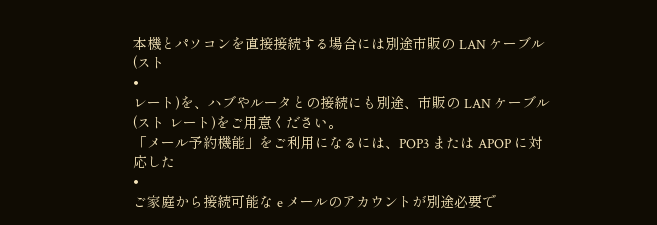本機とパソコンを直接接続する場合には別途市販の LAN ケーブル(スト
•
レート)を、ハブやルータとの接続にも別途、市販の LAN ケーブル(スト レート)をご用意ください。
「メール予約機能」をご利用になるには、POP3 または APOP に対応した
•
ご家庭から接続可能な e メールのアカウントが別途必要で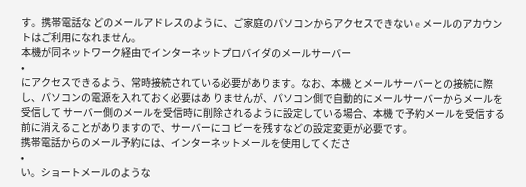す。携帯電話な どのメールアドレスのように、ご家庭のパソコンからアクセスできない e メールのアカウントはご利用になれません。
本機が同ネットワーク経由でインターネットプロバイダのメールサーバー
•
にアクセスできるよう、常時接続されている必要があります。なお、本機 とメールサーバーとの接続に際し、パソコンの電源を入れておく必要はあ りませんが、パソコン側で自動的にメールサーバーからメールを受信して サーバー側のメールを受信時に削除されるように設定している場合、本機 で予約メールを受信する前に消えることがありますので、サーバーにコ ピーを残すなどの設定変更が必要です。
携帯電話からのメール予約には、インターネットメールを使用してくださ
•
い。ショートメールのような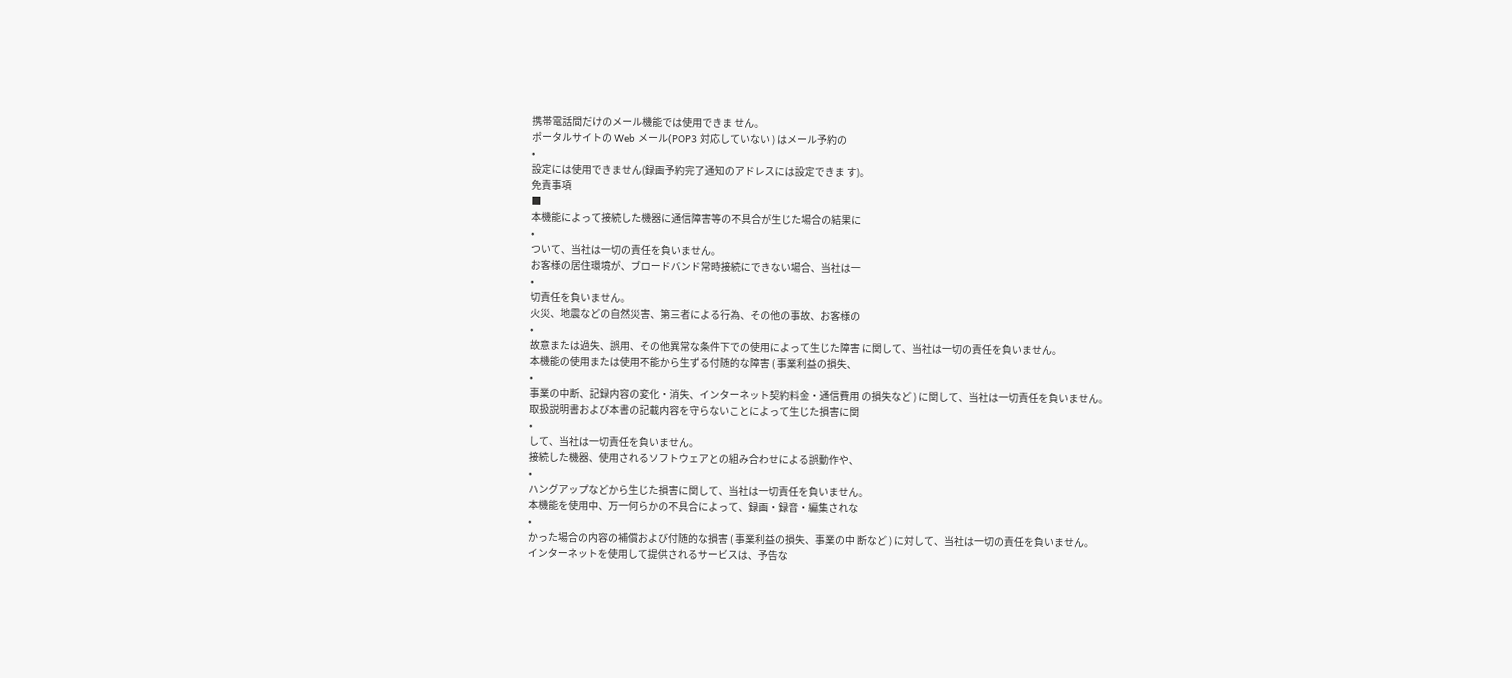携帯電話間だけのメール機能では使用できま せん。
ポータルサイトの Web メール(POP3 対応していない ) はメール予約の
•
設定には使用できません(録画予約完了通知のアドレスには設定できま す)。
免責事項
■
本機能によって接続した機器に通信障害等の不具合が生じた場合の結果に
•
ついて、当社は一切の責任を負いません。
お客様の居住環境が、ブロードバンド常時接続にできない場合、当社は一
•
切責任を負いません。
火災、地震などの自然災害、第三者による行為、その他の事故、お客様の
•
故意または過失、誤用、その他異常な条件下での使用によって生じた障害 に関して、当社は一切の責任を負いません。
本機能の使用または使用不能から生ずる付随的な障害 ( 事業利益の損失、
•
事業の中断、記録内容の変化・消失、インターネット契約料金・通信費用 の損失など ) に関して、当社は一切責任を負いません。
取扱説明書および本書の記載内容を守らないことによって生じた損害に関
•
して、当社は一切責任を負いません。
接続した機器、使用されるソフトウェアとの組み合わせによる誤動作や、
•
ハングアップなどから生じた損害に関して、当社は一切責任を負いません。
本機能を使用中、万一何らかの不具合によって、録画・録音・編集されな
•
かった場合の内容の補償および付随的な損害 ( 事業利益の損失、事業の中 断など ) に対して、当社は一切の責任を負いません。
インターネットを使用して提供されるサービスは、予告な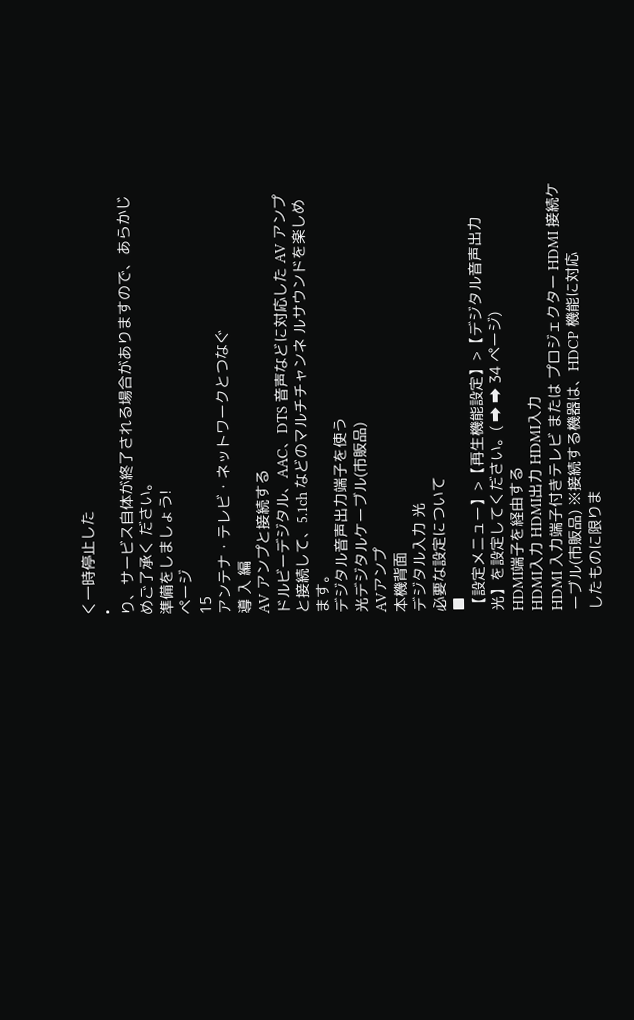く一時停止した
•
り、サービス自体が終了される場合がありますので、あらかじめご了承く ださい。
準備をしましょう!
ページ
15
アンテナ・テレビ・ネットワークとつなぐ
導 入 編
AV アンプと接続する
ドルビーデジタル、AAC、DTS 音声などに対応した AV アンプと接続して、5.1ch などのマルチチャンネ ルサウンドを楽しめます。
デジタル音声出力端子を使う
光デジタルケーブル(市販品)
AVアンプ
本機背面
デジタル入力 光
必要な設定について
■
【設定メニュー】>【再生機能設定】>【デジタル音声出力 光】を設定してください。( ➡ ➡ 34 ページ)
HDMI端子を経由する
HDMI入力 HDMI出力 HDMI入力
HDMI 入力端子付きテレビ または プロジェクター HDMI 接続ケーブル(市販品) ※接続する機器は、HDCP 機能に対応
したものに限りま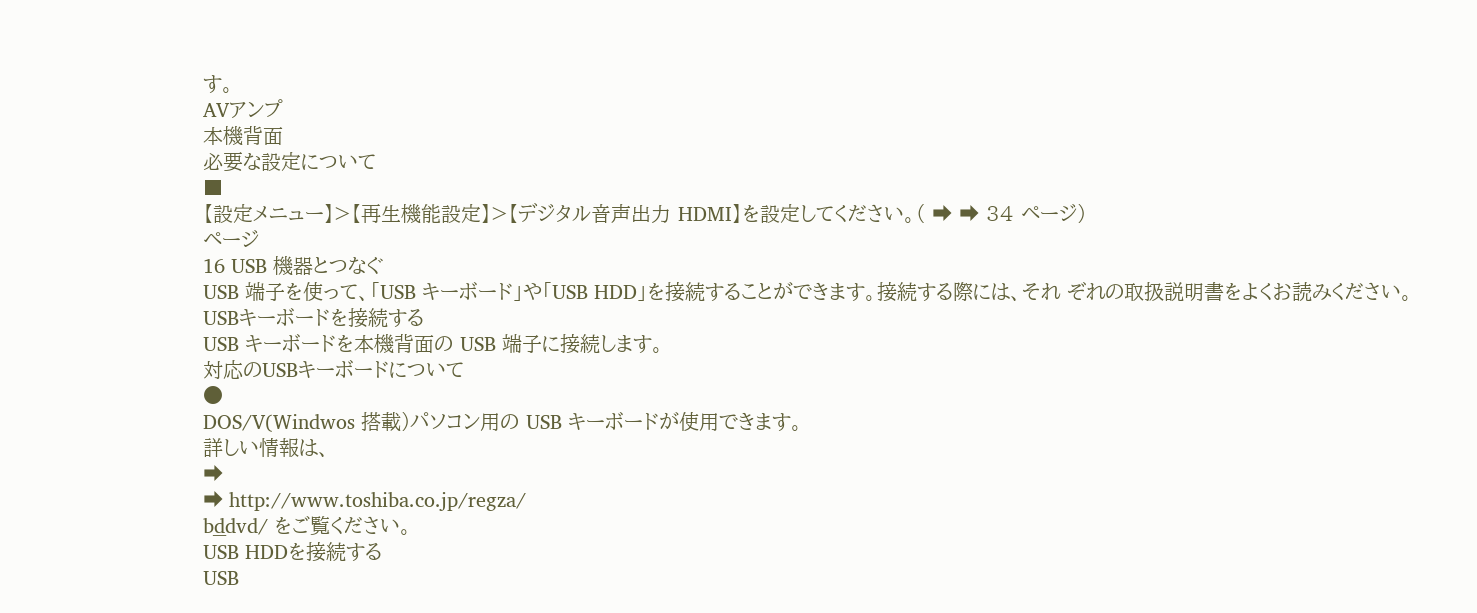す。
AVアンプ
本機背面
必要な設定について
■
【設定メニュー】>【再生機能設定】>【デジタル音声出力 HDMI】を設定してください。( ➡ ➡ 34 ページ)
ページ
16 USB 機器とつなぐ
USB 端子を使って、「USB キーボード」や「USB HDD」を接続することができます。接続する際には、それ ぞれの取扱説明書をよくお読みください。
USBキーボードを接続する
USB キーボードを本機背面の USB 端子に接続します。
対応のUSBキーボードについて
●
DOS/V(Windwos 搭載)パソコン用の USB キーボードが使用できます。
詳しい情報は、
➡
➡ http://www.toshiba.co.jp/regza/
bd̲dvd/ をご覧ください。
USB HDDを接続する
USB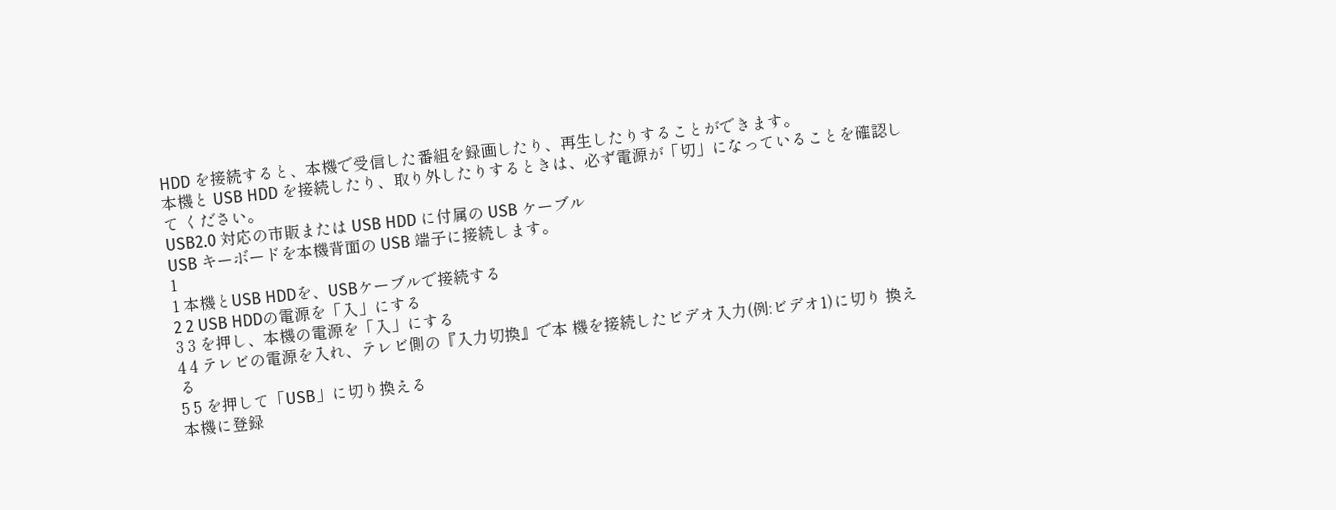HDD を接続すると、本機で受信した番組を録画したり、再生したりすることができます。
本機と USB HDD を接続したり、取り外したりするときは、必ず電源が「切」になっていることを確認して ください。
USB2.0 対応の市販または USB HDD に付属の USB ケーブル
USB キーボードを本機背面の USB 端子に接続します。
1
1 本機とUSB HDDを、USBケーブルで接続する
2 2 USB HDDの電源を「入」にする
3 3 を押し、本機の電源を「入」にする
4 4 テレビの電源を入れ、テレビ側の『入力切換』で本 機を接続したビデオ入力(例:ビデオ1)に切り 換える
5 5 を押して「USB」に切り換える
本機に登録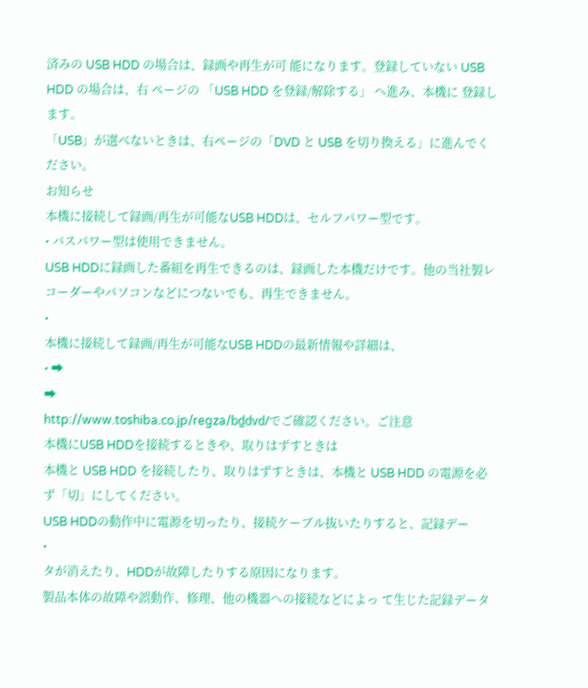済みの USB HDD の場合は、録画や再生が可 能になります。登録していない USB HDD の場合は、右 ページの 「USB HDD を登録/解除する」 へ進み、本機に 登録します。
「USB」が選べないときは、右ページの「DVD と USB を切り換える」に進んでください。
お知らせ
本機に接続して録画/再生が可能なUSB HDDは、セルフパワー型です。
• バスパワー型は使用できません。
USB HDDに録画した番組を再生できるのは、録画した本機だけです。他の当社製レコーダーやパソコンなどにつないでも、再生できません。
•
本機に接続して録画/再生が可能なUSB HDDの最新情報や詳細は、
• ➡
➡
http://www.toshiba.co.jp/regza/bd̲dvd/でご確認ください。ご注意
本機にUSB HDDを接続するときや、取りはずすときは
本機と USB HDD を接続したり、取りはずすときは、本機と USB HDD の電源を必ず「切」にしてください。
USB HDDの動作中に電源を切ったり、接続ケーブル抜いたりすると、記録デー
•
タが消えたり、HDDが故障したりする原因になります。
製品本体の故障や誤動作、修理、他の機器への接続などによっ て生じた記録データ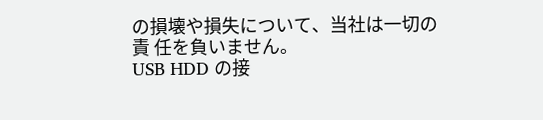の損壊や損失について、当社は一切の責 任を負いません。
USB HDD の接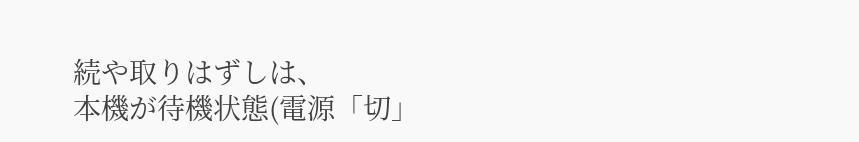続や取りはずしは、
本機が待機状態(電源「切」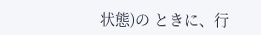状態)の ときに、行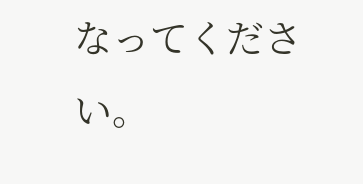なってください。